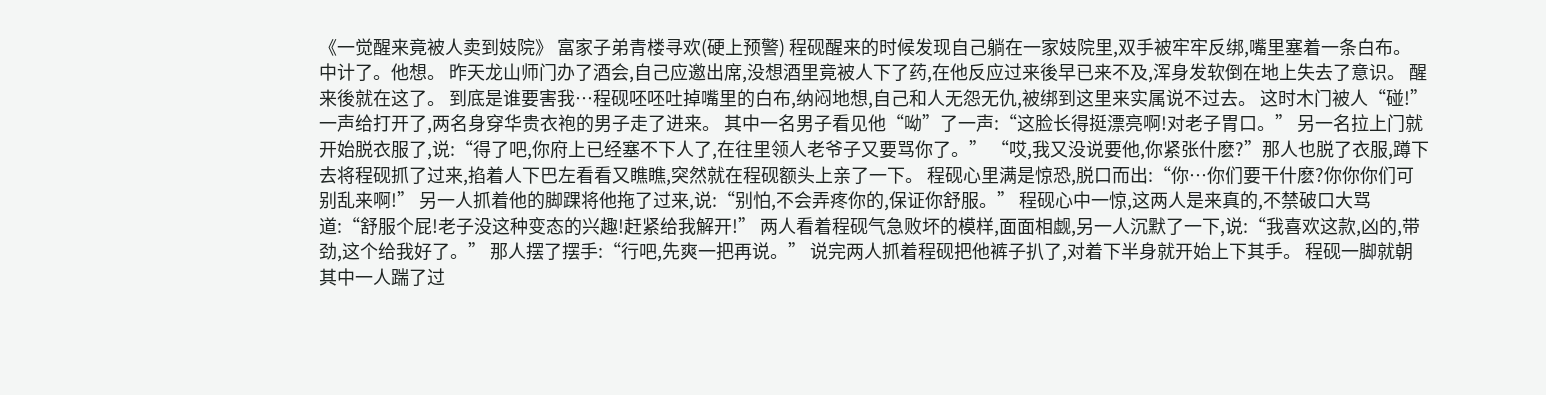《一觉醒来竟被人卖到妓院》 富家子弟青楼寻欢(硬上预警) 程砚醒来的时候发现自己躺在一家妓院里,双手被牢牢反绑,嘴里塞着一条白布。 中计了。他想。 昨天龙山师门办了酒会,自己应邀出席,没想酒里竟被人下了药,在他反应过来後早已来不及,浑身发软倒在地上失去了意识。 醒来後就在这了。 到底是谁要害我…程砚呸呸吐掉嘴里的白布,纳闷地想,自己和人无怨无仇,被绑到这里来实属说不过去。 这时木门被人“碰!”一声给打开了,两名身穿华贵衣袍的男子走了进来。 其中一名男子看见他“呦”了一声:“这脸长得挺漂亮啊!对老子胃口。” 另一名拉上门就开始脱衣服了,说:“得了吧,你府上已经塞不下人了,在往里领人老爷子又要骂你了。” “哎,我又没说要他,你紧张什麽?”那人也脱了衣服,蹲下去将程砚抓了过来,掐着人下巴左看看又瞧瞧,突然就在程砚额头上亲了一下。 程砚心里满是惊恐,脱口而出:“你…你们要干什麽?你你你们可别乱来啊!” 另一人抓着他的脚踝将他拖了过来,说:“别怕,不会弄疼你的,保证你舒服。” 程砚心中一惊,这两人是来真的,不禁破口大骂道:“舒服个屁!老子没这种变态的兴趣!赶紧给我解开!” 两人看着程砚气急败坏的模样,面面相觑,另一人沉默了一下,说:“我喜欢这款,凶的,带劲,这个给我好了。” 那人摆了摆手:“行吧,先爽一把再说。” 说完两人抓着程砚把他裤子扒了,对着下半身就开始上下其手。 程砚一脚就朝其中一人踹了过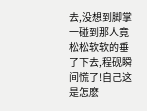去,没想到脚掌一碰到那人竟松松软软的垂了下去,程砚瞬间慌了!自己这是怎麽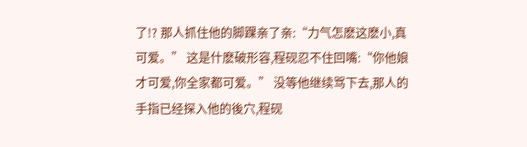了!? 那人抓住他的脚踝亲了亲:“力气怎麽这麽小,真可爱。” 这是什麽破形容,程砚忍不住回嘴:“你他娘才可爱,你全家都可爱。” 没等他继续骂下去,那人的手指已经探入他的後穴,程砚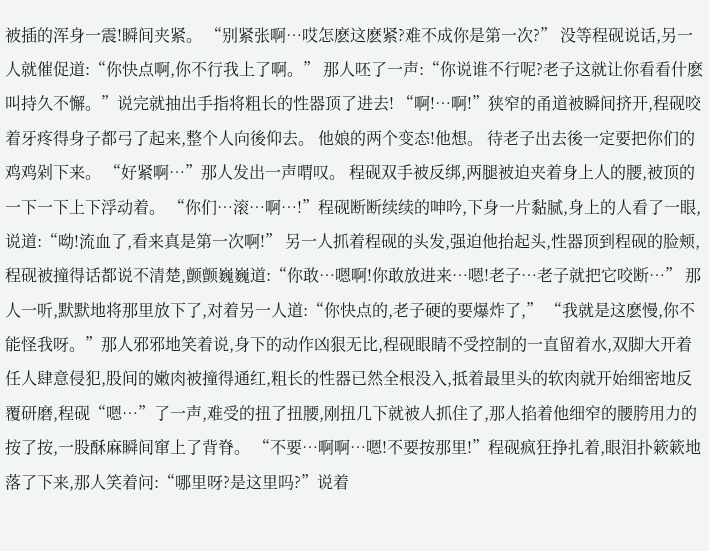被插的浑身一震!瞬间夹紧。 “别紧张啊…哎怎麽这麽紧?难不成你是第一次?” 没等程砚说话,另一人就催促道:“你快点啊,你不行我上了啊。” 那人呸了一声:“你说谁不行呢?老子这就让你看看什麽叫持久不懈。”说完就抽出手指将粗长的性器顶了进去! “啊!…啊!”狭窄的甬道被瞬间挤开,程砚咬着牙疼得身子都弓了起来,整个人向後仰去。 他娘的两个变态!他想。 待老子出去後一定要把你们的鸡鸡剁下来。 “好紧啊…”那人发出一声喟叹。 程砚双手被反绑,两腿被迫夹着身上人的腰,被顶的一下一下上下浮动着。 “你们…滚…啊…!”程砚断断续续的呻吟,下身一片黏腻,身上的人看了一眼,说道:“呦!流血了,看来真是第一次啊!” 另一人抓着程砚的头发,强迫他抬起头,性器顶到程砚的脸颊,程砚被撞得话都说不清楚,颤颤巍巍道:“你敢…嗯啊!你敢放进来…嗯!老子…老子就把它咬断…” 那人一听,默默地将那里放下了,对着另一人道:“你快点的,老子硬的要爆炸了,” “我就是这麽慢,你不能怪我呀。”那人邪邪地笑着说,身下的动作凶狠无比,程砚眼睛不受控制的一直留着水,双脚大开着任人肆意侵犯,股间的嫩肉被撞得通红,粗长的性器已然全根没入,抵着最里头的软肉就开始细密地反覆研磨,程砚“嗯…”了一声,难受的扭了扭腰,刚扭几下就被人抓住了,那人掐着他细窄的腰胯用力的按了按,一股酥麻瞬间窜上了背脊。 “不要…啊啊…嗯!不要按那里!”程砚疯狂挣扎着,眼泪扑簌簌地落了下来,那人笑着问:“哪里呀?是这里吗?”说着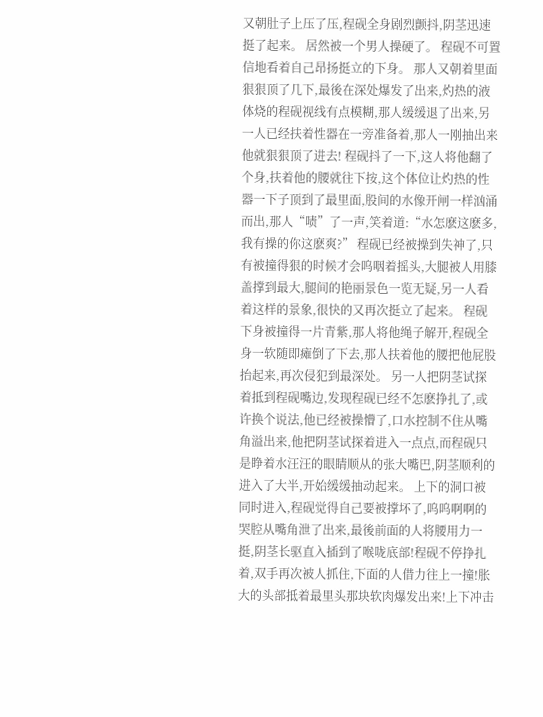又朝肚子上压了压,程砚全身剧烈颤抖,阴茎迅速挺了起来。 居然被一个男人操硬了。 程砚不可置信地看着自己昂扬挺立的下身。 那人又朝着里面狠狠顶了几下,最後在深处爆发了出来,灼热的液体烧的程砚视线有点模糊,那人缓缓退了出来,另一人已经扶着性器在一旁准备着,那人一刚抽出来他就狠狠顶了进去! 程砚抖了一下,这人将他翻了个身,扶着他的腰就往下按,这个体位让灼热的性器一下子顶到了最里面,股间的水像开闸一样汹涌而出,那人“啧”了一声,笑着道:“水怎麽这麽多,我有操的你这麽爽?” 程砚已经被操到失神了,只有被撞得狠的时候才会呜咽着摇头,大腿被人用膝盖撑到最大,腿间的艳丽景色一览无疑,另一人看着这样的景象,很快的又再次挺立了起来。 程砚下身被撞得一片青紫,那人将他绳子解开,程砚全身一软随即瘫倒了下去,那人扶着他的腰把他屁股抬起来,再次侵犯到最深处。 另一人把阴茎试探着抵到程砚嘴边,发现程砚已经不怎麽挣扎了,或许换个说法,他已经被操懵了,口水控制不住从嘴角溢出来,他把阴茎试探着进入一点点,而程砚只是睁着水汪汪的眼睛顺从的张大嘴巴,阴茎顺利的进入了大半,开始缓缓抽动起来。 上下的洞口被同时进入,程砚觉得自己要被撑坏了,呜呜啊啊的哭腔从嘴角泄了出来,最後前面的人将腰用力一挺,阴茎长驱直入插到了喉咙底部!程砚不停挣扎着,双手再次被人抓住,下面的人借力往上一撞!胀大的头部抵着最里头那块软肉爆发出来!上下冲击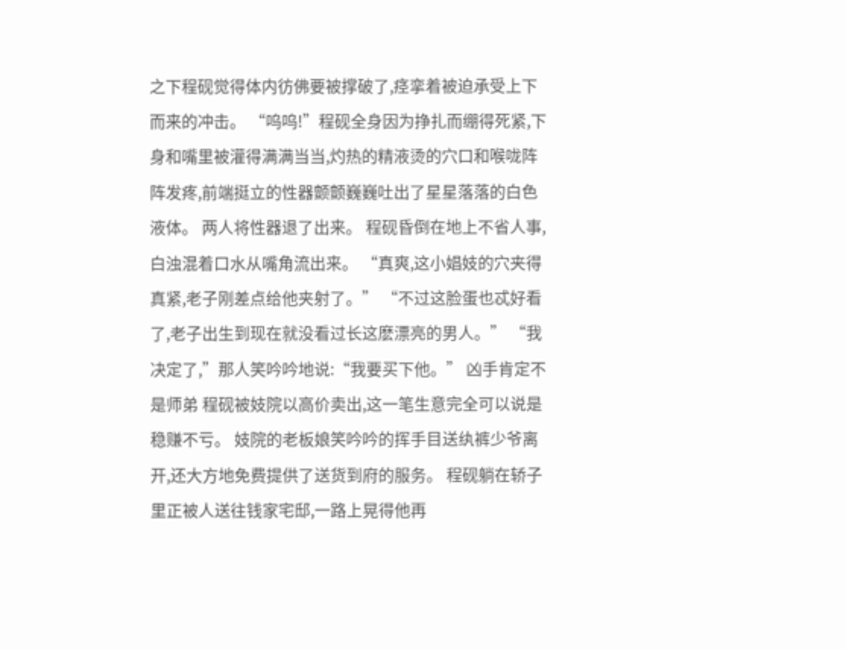之下程砚觉得体内彷佛要被撑破了,痉挛着被迫承受上下而来的冲击。 “呜呜!”程砚全身因为挣扎而绷得死紧,下身和嘴里被灌得满满当当,灼热的精液烫的穴口和喉咙阵阵发疼,前端挺立的性器颤颤巍巍吐出了星星落落的白色液体。 两人将性器退了出来。 程砚昏倒在地上不省人事,白浊混着口水从嘴角流出来。 “真爽,这小娼妓的穴夹得真紧,老子刚差点给他夹射了。” “不过这脸蛋也忒好看了,老子出生到现在就没看过长这麽漂亮的男人。” “我决定了,”那人笑吟吟地说:“我要买下他。” 凶手肯定不是师弟 程砚被妓院以高价卖出,这一笔生意完全可以说是稳赚不亏。 妓院的老板娘笑吟吟的挥手目送纨裤少爷离开,还大方地免费提供了送货到府的服务。 程砚躺在轿子里正被人送往钱家宅邸,一路上晃得他再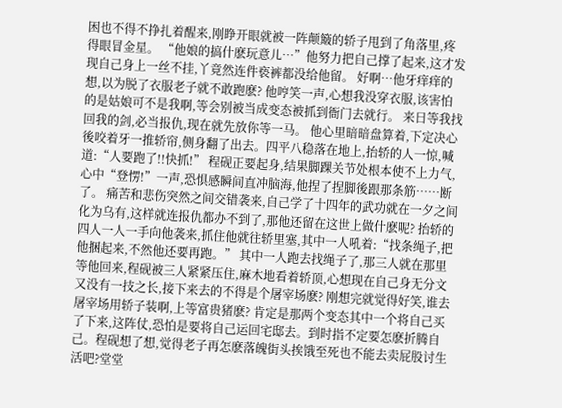困也不得不挣扎着醒来,刚睁开眼就被一阵颠簸的轿子甩到了角落里,疼得眼冒金星。 “他娘的搞什麽玩意儿…”他努力把自己撑了起来,这才发现自己身上一丝不挂,丫竟然连件亵裤都没给他留。 好啊…他牙痒痒的想,以为脱了衣服老子就不敢跑麽? 他哼笑一声,心想我没穿衣服,该害怕的是姑娘可不是我啊,等会别被当成变态被抓到衙门去就行。 来日等我找回我的剑,必当报仇,现在就先放你等一马。 他心里暗暗盘算着,下定决心後咬着牙一推轿帘,侧身翻了出去。四平八稳落在地上,抬轿的人一惊,喊道:“人要跑了!!快抓!” 程砚正要起身,结果脚踝关节处根本使不上力气,心中“登愣!”一声,恐惧感瞬间直冲脑海,他捏了捏脚後跟那条筋……断了。 痛苦和悲伤突然之间交错袭来,自己学了十四年的武功就在一夕之间化为乌有,这样就连报仇都办不到了,那他还留在这世上做什麽呢? 抬轿的四人一人一手向他袭来,抓住他就往轿里塞,其中一人吼着:“找条绳子,把他捆起来,不然他还要再跑。” 其中一人跑去找绳子了,那三人就在那里等他回来,程砚被三人紧紧压住,麻木地看着轿顶,心想现在自己身无分文又没有一技之长,接下来去的不得是个屠宰场麽? 刚想完就觉得好笑,谁去屠宰场用轿子装啊,上等富贵猪麽? 肯定是那两个变态其中一个将自己买了下来,这阵仗,恐怕是要将自己运回宅邸去。到时指不定要怎麽折腾自己。程砚想了想,觉得老子再怎麽落魄街头挨饿至死也不能去卖屁股讨生活吧?堂堂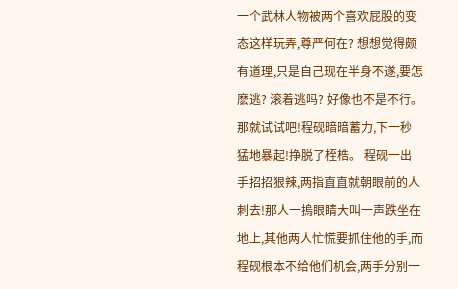一个武林人物被两个喜欢屁股的变态这样玩弄,尊严何在? 想想觉得颇有道理,只是自己现在半身不遂,要怎麽逃? 滚着逃吗? 好像也不是不行。 那就试试吧!程砚暗暗蓄力,下一秒猛地暴起!挣脱了桎梏。 程砚一出手招招狠辣,两指直直就朝眼前的人刺去!那人一摀眼睛大叫一声跌坐在地上,其他两人忙慌要抓住他的手,而程砚根本不给他们机会,两手分别一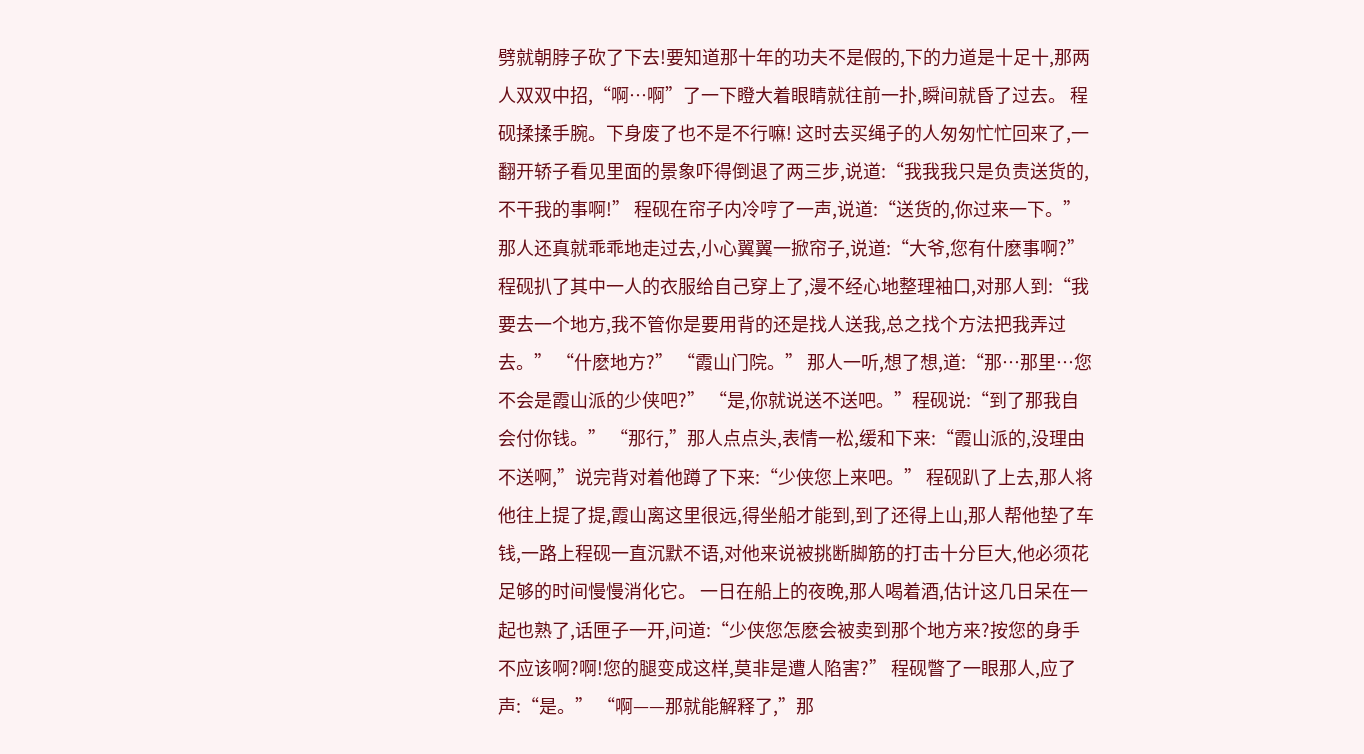劈就朝脖子砍了下去!要知道那十年的功夫不是假的,下的力道是十足十,那两人双双中招,“啊…啊”了一下瞪大着眼睛就往前一扑,瞬间就昏了过去。 程砚揉揉手腕。下身废了也不是不行嘛! 这时去买绳子的人匆匆忙忙回来了,一翻开轿子看见里面的景象吓得倒退了两三步,说道:“我我我只是负责送货的,不干我的事啊!” 程砚在帘子内冷哼了一声,说道:“送货的,你过来一下。” 那人还真就乖乖地走过去,小心翼翼一掀帘子,说道:“大爷,您有什麽事啊?” 程砚扒了其中一人的衣服给自己穿上了,漫不经心地整理袖口,对那人到:“我要去一个地方,我不管你是要用背的还是找人送我,总之找个方法把我弄过去。” “什麽地方?” “霞山门院。” 那人一听,想了想,道:“那…那里…您不会是霞山派的少侠吧?” “是,你就说送不送吧。”程砚说:“到了那我自会付你钱。” “那行,”那人点点头,表情一松,缓和下来:“霞山派的,没理由不送啊,”说完背对着他蹲了下来:“少侠您上来吧。” 程砚趴了上去,那人将他往上提了提,霞山离这里很远,得坐船才能到,到了还得上山,那人帮他垫了车钱,一路上程砚一直沉默不语,对他来说被挑断脚筋的打击十分巨大,他必须花足够的时间慢慢消化它。 一日在船上的夜晚,那人喝着酒,估计这几日呆在一起也熟了,话匣子一开,问道:“少侠您怎麽会被卖到那个地方来?按您的身手不应该啊?啊!您的腿变成这样,莫非是遭人陷害?” 程砚瞥了一眼那人,应了声:“是。” “啊——那就能解释了,”那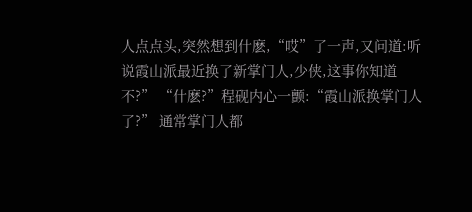人点点头,突然想到什麽,“哎”了一声,又问道:听说霞山派最近换了新掌门人,少侠,这事你知道不?” “什麽?”程砚内心一颤:“霞山派换掌门人了?” 通常掌门人都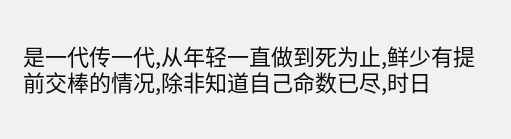是一代传一代,从年轻一直做到死为止,鲜少有提前交棒的情况,除非知道自己命数已尽,时日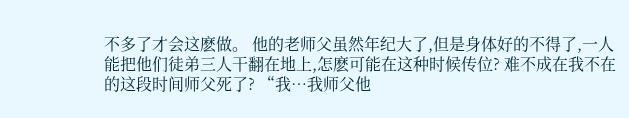不多了才会这麽做。 他的老师父虽然年纪大了,但是身体好的不得了,一人能把他们徒弟三人干翻在地上,怎麽可能在这种时候传位? 难不成在我不在的这段时间师父死了? “我…我师父他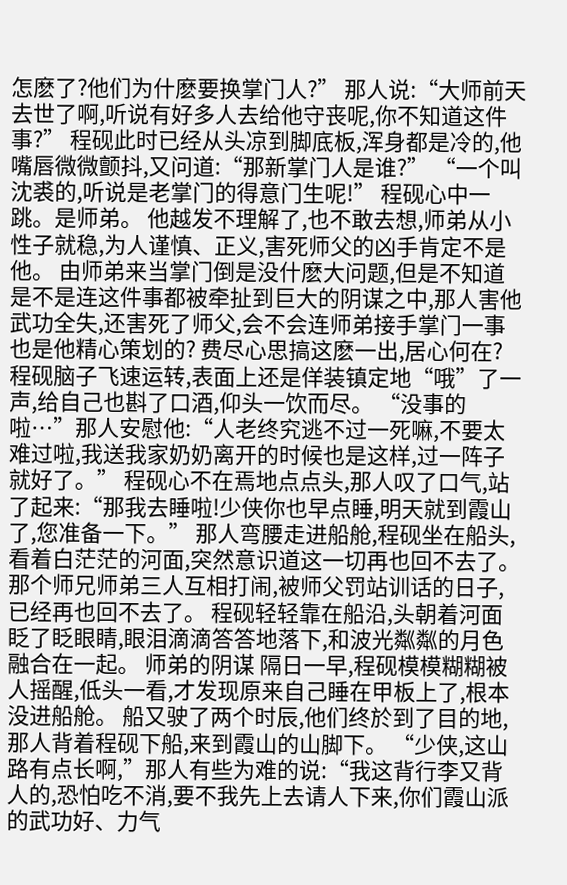怎麽了?他们为什麽要换掌门人?” 那人说:“大师前天去世了啊,听说有好多人去给他守丧呢,你不知道这件事?” 程砚此时已经从头凉到脚底板,浑身都是冷的,他嘴唇微微颤抖,又问道:“那新掌门人是谁?” “一个叫沈裘的,听说是老掌门的得意门生呢!” 程砚心中一跳。是师弟。 他越发不理解了,也不敢去想,师弟从小性子就稳,为人谨慎、正义,害死师父的凶手肯定不是他。 由师弟来当掌门倒是没什麽大问题,但是不知道是不是连这件事都被牵扯到巨大的阴谋之中,那人害他武功全失,还害死了师父,会不会连师弟接手掌门一事也是他精心策划的? 费尽心思搞这麽一出,居心何在? 程砚脑子飞速运转,表面上还是佯装镇定地“哦”了一声,给自己也斟了口酒,仰头一饮而尽。 “没事的啦…”那人安慰他:“人老终究逃不过一死嘛,不要太难过啦,我送我家奶奶离开的时候也是这样,过一阵子就好了。” 程砚心不在焉地点点头,那人叹了口气,站了起来:“那我去睡啦!少侠你也早点睡,明天就到霞山了,您准备一下。” 那人弯腰走进船舱,程砚坐在船头,看着白茫茫的河面,突然意识道这一切再也回不去了。 那个师兄师弟三人互相打闹,被师父罚站训话的日子,已经再也回不去了。 程砚轻轻靠在船沿,头朝着河面眨了眨眼睛,眼泪滴滴答答地落下,和波光粼粼的月色融合在一起。 师弟的阴谋 隔日一早,程砚模模糊糊被人摇醒,低头一看,才发现原来自己睡在甲板上了,根本没进船舱。 船又驶了两个时辰,他们终於到了目的地,那人背着程砚下船,来到霞山的山脚下。 “少侠,这山路有点长啊,”那人有些为难的说:“我这背行李又背人的,恐怕吃不消,要不我先上去请人下来,你们霞山派的武功好、力气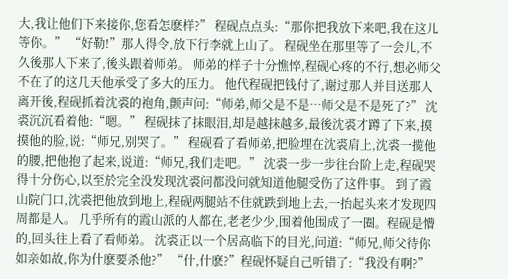大,我让他们下来接你,您看怎麽样?” 程砚点点头:“那你把我放下来吧,我在这儿等你。” “好勒!”那人得令,放下行李就上山了。 程砚坐在那里等了一会儿,不久後那人下来了,後头跟着师弟。 师弟的样子十分憔悴,程砚心疼的不行,想必师父不在了的这几天他承受了多大的压力。 他代程砚把钱付了,谢过那人并目送那人离开後,程砚抓着沈裘的袍角,颤声问:“师弟,师父是不是…师父是不是死了?” 沈裘沉沉看着他:“嗯。” 程砚抹了抹眼泪,却是越抹越多,最後沈裘才蹲了下来,摸摸他的脸,说:“师兄,别哭了。” 程砚看了看师弟,把脸埋在沈裘肩上,沈裘一揽他的腰,把他抱了起来,说道:“师兄,我们走吧。” 沈裘一步一步往台阶上走,程砚哭得十分伤心,以至於完全没发现沈裘问都没问就知道他腿受伤了这件事。 到了霞山院门口,沈裘把他放到地上,程砚两腿站不住就跌到地上去,一抬起头来才发现四周都是人。 几乎所有的霞山派的人都在,老老少少,围着他围成了一圈。程砚是懵的,回头往上看了看师弟。 沈裘正以一个居高临下的目光,问道:“师兄,师父待你如亲如故,你为什麽要杀他?” “什,什麽?”程砚怀疑自己听错了:“我没有啊?”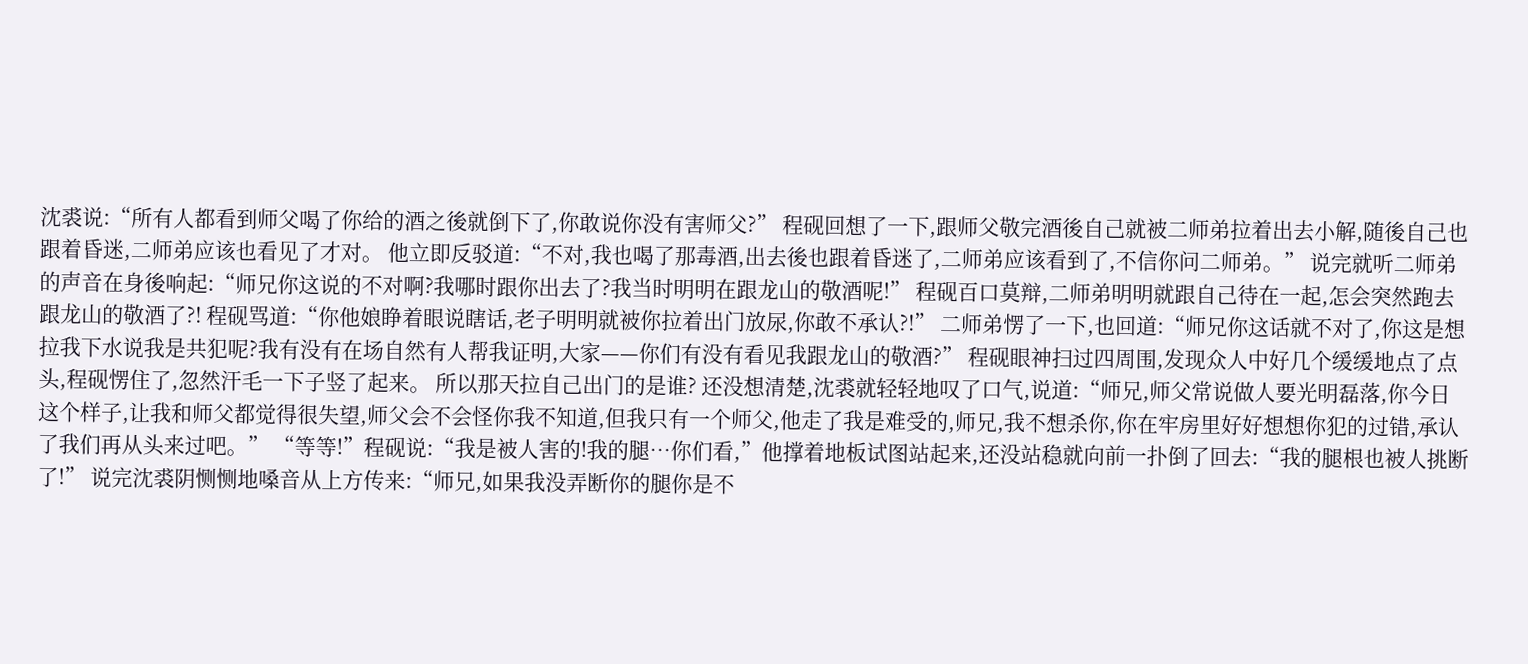沈裘说:“所有人都看到师父喝了你给的酒之後就倒下了,你敢说你没有害师父?” 程砚回想了一下,跟师父敬完酒後自己就被二师弟拉着出去小解,随後自己也跟着昏迷,二师弟应该也看见了才对。 他立即反驳道:“不对,我也喝了那毒酒,出去後也跟着昏迷了,二师弟应该看到了,不信你问二师弟。” 说完就听二师弟的声音在身後响起:“师兄你这说的不对啊?我哪时跟你出去了?我当时明明在跟龙山的敬酒呢!” 程砚百口莫辩,二师弟明明就跟自己待在一起,怎会突然跑去跟龙山的敬酒了?! 程砚骂道:“你他娘睁着眼说瞎话,老子明明就被你拉着出门放尿,你敢不承认?!” 二师弟愣了一下,也回道:“师兄你这话就不对了,你这是想拉我下水说我是共犯呢?我有没有在场自然有人帮我证明,大家——你们有没有看见我跟龙山的敬酒?” 程砚眼神扫过四周围,发现众人中好几个缓缓地点了点头,程砚愣住了,忽然汗毛一下子竖了起来。 所以那天拉自己出门的是谁? 还没想清楚,沈裘就轻轻地叹了口气,说道:“师兄,师父常说做人要光明磊落,你今日这个样子,让我和师父都觉得很失望,师父会不会怪你我不知道,但我只有一个师父,他走了我是难受的,师兄,我不想杀你,你在牢房里好好想想你犯的过错,承认了我们再从头来过吧。” “等等!”程砚说:“我是被人害的!我的腿…你们看,”他撑着地板试图站起来,还没站稳就向前一扑倒了回去:“我的腿根也被人挑断了!” 说完沈裘阴恻恻地嗓音从上方传来:“师兄,如果我没弄断你的腿你是不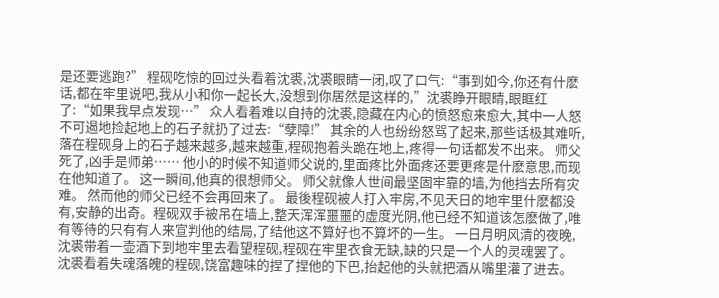是还要逃跑?” 程砚吃惊的回过头看着沈裘,沈裘眼睛一闭,叹了口气:“事到如今,你还有什麽话,都在牢里说吧,我从小和你一起长大,没想到你居然是这样的,”沈裘睁开眼睛,眼眶红了:“如果我早点发现…” 众人看着难以自持的沈裘,隐藏在内心的愤怒愈来愈大,其中一人怒不可遏地捡起地上的石子就扔了过去:“孽障!” 其余的人也纷纷怒骂了起来,那些话极其难听,落在程砚身上的石子越来越多,越来越重,程砚抱着头跪在地上,疼得一句话都发不出来。 师父死了,凶手是师弟…… 他小的时候不知道师父说的,里面疼比外面疼还要更疼是什麽意思,而现在他知道了。 这一瞬间,他真的很想师父。 师父就像人世间最坚固牢靠的墙,为他挡去所有灾难。 然而他的师父已经不会再回来了。 最後程砚被人打入牢房,不见天日的地牢里什麽都没有,安静的出奇。程砚双手被吊在墙上,整天浑浑噩噩的虚度光阴,他已经不知道该怎麽做了,唯有等待的只有有人来宣判他的结局,了结他这不算好也不算坏的一生。 一日月明风清的夜晚,沈裘带着一壶酒下到地牢里去看望程砚,程砚在牢里衣食无缺,缺的只是一个人的灵魂罢了。 沈裘看着失魂落魄的程砚,饶富趣味的捏了捏他的下巴,抬起他的头就把酒从嘴里灌了进去。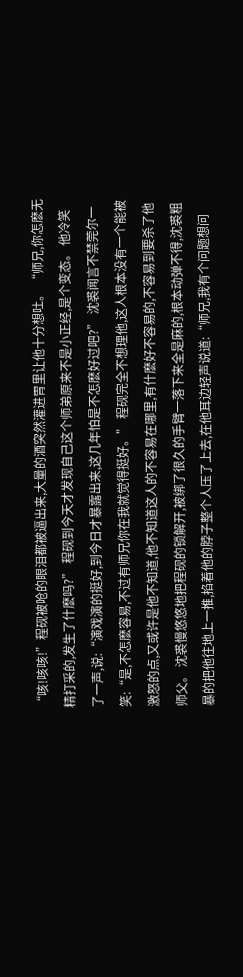“咳!咳咳!”程砚被呛的眼泪都被逼出来,大量的酒突然灌进胃里让他十分想吐。 “师兄,你怎麽无精打采的,发生了什麽吗?” 程砚到今天才发现自己这个师弟原来不是小正经,是个变态。 他冷笑了一声,说:“演戏演的挺好,到今日才暴露出来,这几年怕是不怎麽好过吧?” 沈裘闻言不禁莞尔一笑:“是,不怎麽容易,不过有师兄你在我就觉得挺好。” 程砚完全不想理他,这人根本没有一个能被激怒的点,又或许是他不知道,他不知道这人的不容易在哪里,有什麽好不容易的,不容易到要杀了他师父。 沈裘慢悠悠地把程砚的锁解开,被绑了很久的手臂一落下来全是麻的,根本动弹不得,沈裘粗暴的把他往地上一推,掐着他的脖子整个人压了上去,在他耳边轻声说道:“师兄,我有个问题想问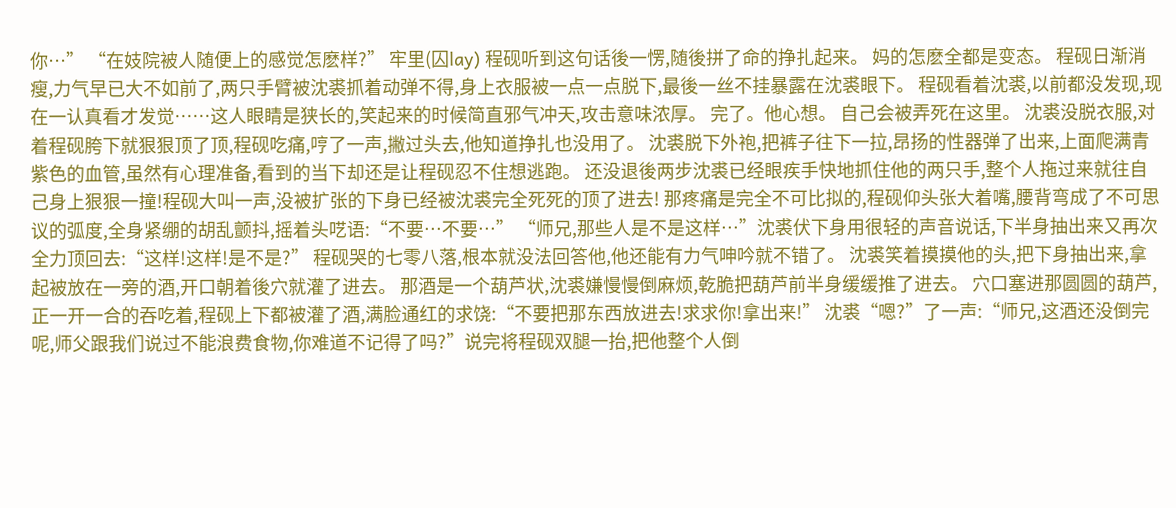你…” “在妓院被人随便上的感觉怎麽样?” 牢里(囚lay) 程砚听到这句话後一愣,随後拼了命的挣扎起来。 妈的怎麽全都是变态。 程砚日渐消瘦,力气早已大不如前了,两只手臂被沈裘抓着动弹不得,身上衣服被一点一点脱下,最後一丝不挂暴露在沈裘眼下。 程砚看着沈裘,以前都没发现,现在一认真看才发觉……这人眼睛是狭长的,笑起来的时候简直邪气冲天,攻击意味浓厚。 完了。他心想。 自己会被弄死在这里。 沈裘没脱衣服,对着程砚胯下就狠狠顶了顶,程砚吃痛,哼了一声,撇过头去,他知道挣扎也没用了。 沈裘脱下外袍,把裤子往下一拉,昂扬的性器弹了出来,上面爬满青紫色的血管,虽然有心理准备,看到的当下却还是让程砚忍不住想逃跑。 还没退後两步沈裘已经眼疾手快地抓住他的两只手,整个人拖过来就往自己身上狠狠一撞!程砚大叫一声,没被扩张的下身已经被沈裘完全死死的顶了进去! 那疼痛是完全不可比拟的,程砚仰头张大着嘴,腰背弯成了不可思议的弧度,全身紧绷的胡乱颤抖,摇着头呓语:“不要…不要…” “师兄,那些人是不是这样…”沈裘伏下身用很轻的声音说话,下半身抽出来又再次全力顶回去:“这样!这样!是不是?” 程砚哭的七零八落,根本就没法回答他,他还能有力气呻吟就不错了。 沈裘笑着摸摸他的头,把下身抽出来,拿起被放在一旁的酒,开口朝着後穴就灌了进去。 那酒是一个葫芦状,沈裘嫌慢慢倒麻烦,乾脆把葫芦前半身缓缓推了进去。 穴口塞进那圆圆的葫芦,正一开一合的吞吃着,程砚上下都被灌了酒,满脸通红的求饶:“不要把那东西放进去!求求你!拿出来!” 沈裘“嗯?”了一声:“师兄,这酒还没倒完呢,师父跟我们说过不能浪费食物,你难道不记得了吗?”说完将程砚双腿一抬,把他整个人倒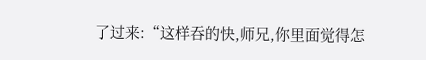了过来:“这样吞的快,师兄,你里面觉得怎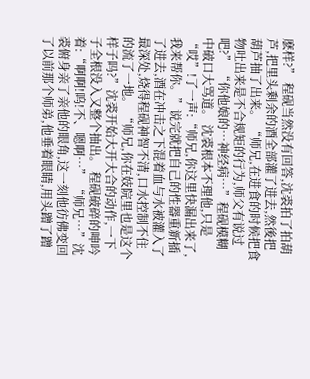麽样?” 程砚当然没有回答,沈裘拍了拍葫芦,把里头剩余的酒全部灌了进去,然後把葫芦抽了出来。 “师兄,在进食的时候把食物吐出来是不合规矩的行为,师父有说过吧?” “你他娘的…神经病…”程砚模糊中破口大骂道。 沈裘根本不理他,只是“哎”!了一声:“师兄,你这里快漏出来了,我来帮你。”说完就把自己的性器重新插了进去,酒在冲击之下混着血与水被灌入了最深处,烧得程砚神智不清,口水控制不住的流了一地。 “师兄,你在妓院里也是这个样子吗?”沈裘开始大开大合的动作,一下子全根没入又整个抽出。 程砚破碎的呻吟着:“啊啊!呜!不、嗯啊…” “师兄…”沈裘俯身亲了亲他的眼角,这一刻他彷佛变回了以前那个师弟,他垂着眼睛,用头蹭了蹭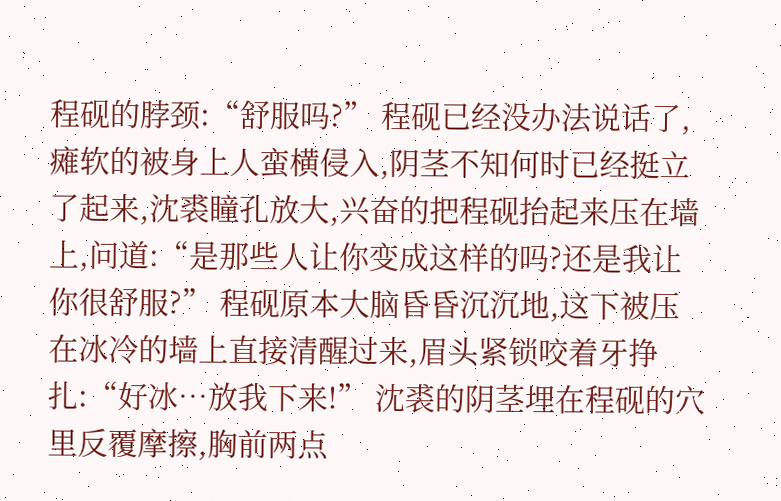程砚的脖颈:“舒服吗?” 程砚已经没办法说话了,瘫软的被身上人蛮横侵入,阴茎不知何时已经挺立了起来,沈裘瞳孔放大,兴奋的把程砚抬起来压在墙上,问道:“是那些人让你变成这样的吗?还是我让你很舒服?” 程砚原本大脑昏昏沉沉地,这下被压在冰冷的墙上直接清醒过来,眉头紧锁咬着牙挣扎:“好冰…放我下来!” 沈裘的阴茎埋在程砚的穴里反覆摩擦,胸前两点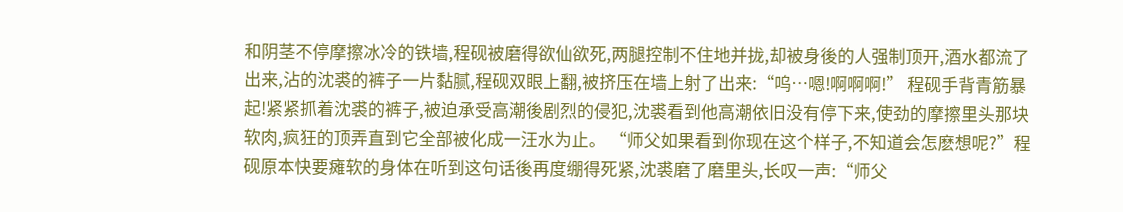和阴茎不停摩擦冰冷的铁墙,程砚被磨得欲仙欲死,两腿控制不住地并拢,却被身後的人强制顶开,酒水都流了出来,沾的沈裘的裤子一片黏腻,程砚双眼上翻,被挤压在墙上射了出来:“呜…嗯!啊啊啊!” 程砚手背青筋暴起!紧紧抓着沈裘的裤子,被迫承受高潮後剧烈的侵犯,沈裘看到他高潮依旧没有停下来,使劲的摩擦里头那块软肉,疯狂的顶弄直到它全部被化成一汪水为止。 “师父如果看到你现在这个样子,不知道会怎麽想呢?”程砚原本快要瘫软的身体在听到这句话後再度绷得死紧,沈裘磨了磨里头,长叹一声:“师父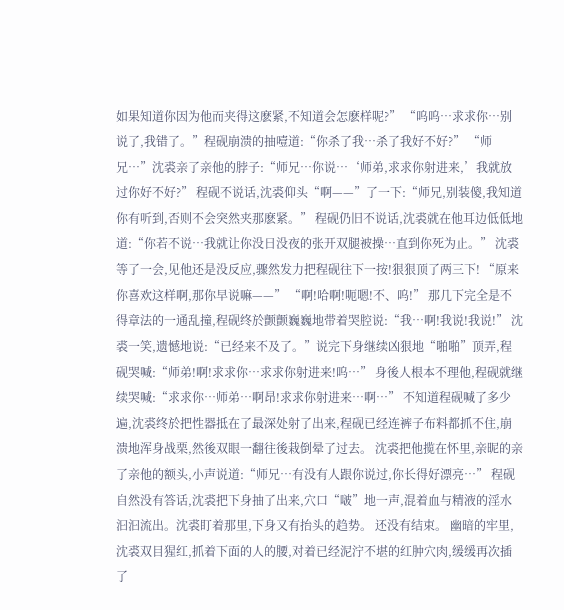如果知道你因为他而夹得这麽紧,不知道会怎麽样呢?” “呜呜…求求你…别说了,我错了。”程砚崩溃的抽噎道:“你杀了我…杀了我好不好?” “师兄…”沈裘亲了亲他的脖子:“师兄…你说…‘师弟,求求你射进来,’我就放过你好不好?” 程砚不说话,沈裘仰头“啊——”了一下:“师兄,别装傻,我知道你有听到,否则不会突然夹那麽紧。” 程砚仍旧不说话,沈裘就在他耳边低低地道:“你若不说…我就让你没日没夜的张开双腿被操…直到你死为止。” 沈裘等了一会,见他还是没反应,骤然发力把程砚往下一按!狠狠顶了两三下! “原来你喜欢这样啊,那你早说嘛——” “啊!哈啊!呃嗯!不、呜!” 那几下完全是不得章法的一通乱撞,程砚终於颤颤巍巍地带着哭腔说:“我…啊!我说!我说!” 沈裘一笑,遗憾地说:“已经来不及了。”说完下身继续凶狠地“啪啪”顶弄,程砚哭喊:“师弟!啊!求求你…求求你射进来!呜…” 身後人根本不理他,程砚就继续哭喊:“求求你…师弟…啊昂!求求你射进来…啊…” 不知道程砚喊了多少遍,沈裘终於把性器抵在了最深处射了出来,程砚已经连裤子布料都抓不住,崩溃地浑身战栗,然後双眼一翻往後栽倒晕了过去。 沈裘把他揽在怀里,亲昵的亲了亲他的额头,小声说道:“师兄…有没有人跟你说过,你长得好漂亮…” 程砚自然没有答话,沈裘把下身抽了出来,穴口“啵”地一声,混着血与精液的淫水汩汩流出。沈裘盯着那里,下身又有抬头的趋势。 还没有结束。 幽暗的牢里,沈裘双目猩红,抓着下面的人的腰,对着已经泥泞不堪的红肿穴肉,缓缓再次插了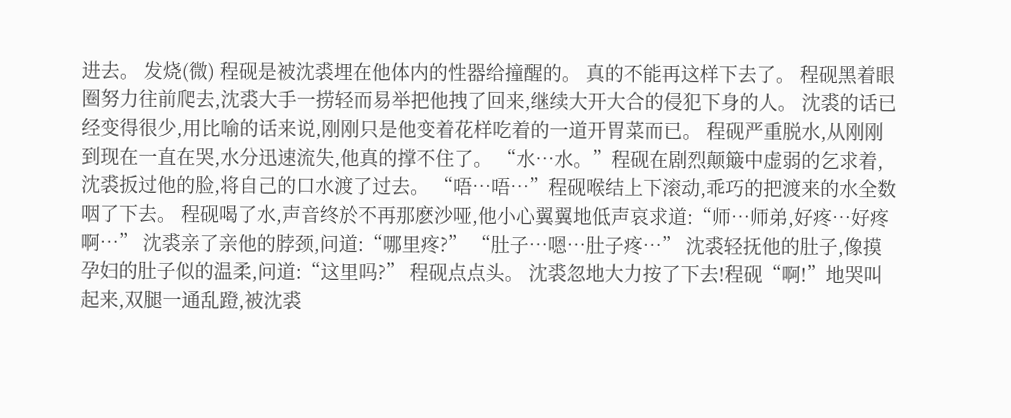进去。 发烧(微) 程砚是被沈裘埋在他体内的性器给撞醒的。 真的不能再这样下去了。 程砚黑着眼圈努力往前爬去,沈裘大手一捞轻而易举把他拽了回来,继续大开大合的侵犯下身的人。 沈裘的话已经变得很少,用比喻的话来说,刚刚只是他变着花样吃着的一道开胃菜而已。 程砚严重脱水,从刚刚到现在一直在哭,水分迅速流失,他真的撑不住了。 “水…水。”程砚在剧烈颠簸中虚弱的乞求着,沈裘扳过他的脸,将自己的口水渡了过去。 “唔…唔…”程砚喉结上下滚动,乖巧的把渡来的水全数咽了下去。 程砚喝了水,声音终於不再那麽沙哑,他小心翼翼地低声哀求道:“师…师弟,好疼…好疼啊…” 沈裘亲了亲他的脖颈,问道:“哪里疼?” “肚子…嗯…肚子疼…” 沈裘轻抚他的肚子,像摸孕妇的肚子似的温柔,问道:“这里吗?” 程砚点点头。 沈裘忽地大力按了下去!程砚“啊!”地哭叫起来,双腿一通乱蹬,被沈裘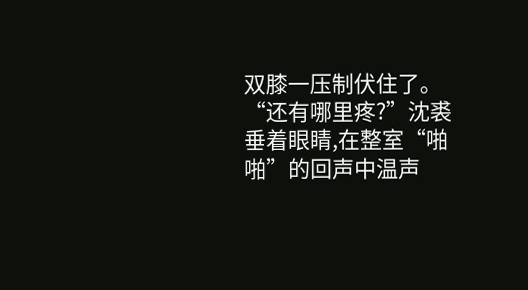双膝一压制伏住了。 “还有哪里疼?”沈裘垂着眼睛,在整室“啪啪”的回声中温声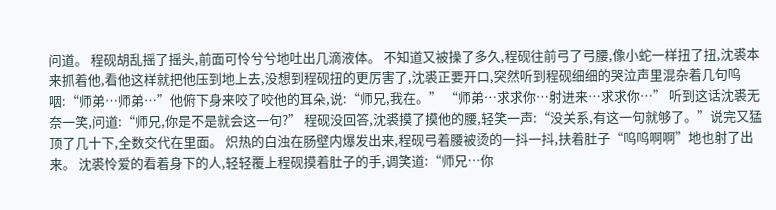问道。 程砚胡乱摇了摇头,前面可怜兮兮地吐出几滴液体。 不知道又被操了多久,程砚往前弓了弓腰,像小蛇一样扭了扭,沈裘本来抓着他,看他这样就把他压到地上去,没想到程砚扭的更厉害了,沈裘正要开口,突然听到程砚细细的哭泣声里混杂着几句呜咽:“师弟…师弟…”他俯下身来咬了咬他的耳朵,说:“师兄,我在。” “师弟…求求你…射进来…求求你…” 听到这话沈裘无奈一笑,问道:“师兄,你是不是就会这一句?” 程砚没回答,沈裘摸了摸他的腰,轻笑一声:“没关系,有这一句就够了。”说完又猛顶了几十下,全数交代在里面。 炽热的白浊在肠壁内爆发出来,程砚弓着腰被烫的一抖一抖,扶着肚子“呜呜啊啊”地也射了出来。 沈裘怜爱的看着身下的人,轻轻覆上程砚摸着肚子的手,调笑道:“师兄…你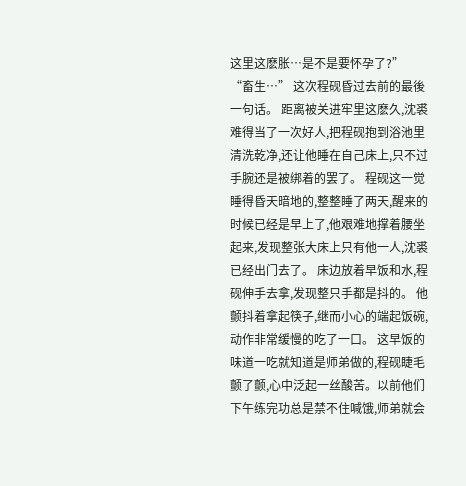这里这麽胀…是不是要怀孕了?” “畜生…” 这次程砚昏过去前的最後一句话。 距离被关进牢里这麽久,沈裘难得当了一次好人,把程砚抱到浴池里清洗乾净,还让他睡在自己床上,只不过手腕还是被绑着的罢了。 程砚这一觉睡得昏天暗地的,整整睡了两天,醒来的时候已经是早上了,他艰难地撑着腰坐起来,发现整张大床上只有他一人,沈裘已经出门去了。 床边放着早饭和水,程砚伸手去拿,发现整只手都是抖的。 他颤抖着拿起筷子,继而小心的端起饭碗,动作非常缓慢的吃了一口。 这早饭的味道一吃就知道是师弟做的,程砚睫毛颤了颤,心中泛起一丝酸苦。以前他们下午练完功总是禁不住喊饿,师弟就会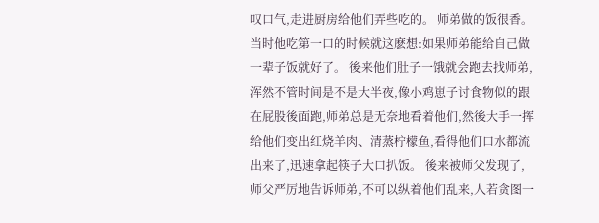叹口气,走进厨房给他们弄些吃的。 师弟做的饭很香。当时他吃第一口的时候就这麽想:如果师弟能给自己做一辈子饭就好了。 後来他们肚子一饿就会跑去找师弟,浑然不管时间是不是大半夜,像小鸡崽子讨食物似的跟在屁股後面跑,师弟总是无奈地看着他们,然後大手一挥给他们变出红烧羊肉、清蒸柠檬鱼,看得他们口水都流出来了,迅速拿起筷子大口扒饭。 後来被师父发现了,师父严厉地告诉师弟,不可以纵着他们乱来,人若贪图一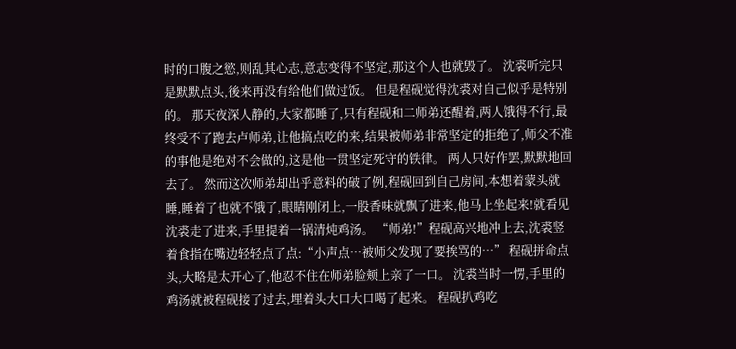时的口腹之慾,则乱其心志,意志变得不坚定,那这个人也就毁了。 沈裘听完只是默默点头,後来再没有给他们做过饭。 但是程砚觉得沈裘对自己似乎是特别的。 那天夜深人静的,大家都睡了,只有程砚和二师弟还醒着,两人饿得不行,最终受不了跑去卢师弟,让他搞点吃的来,结果被师弟非常坚定的拒绝了,师父不准的事他是绝对不会做的,这是他一贯坚定死守的铁律。 两人只好作罢,默默地回去了。 然而这次师弟却出乎意料的破了例,程砚回到自己房间,本想着蒙头就睡,睡着了也就不饿了,眼睛刚闭上,一股香味就飘了进来,他马上坐起来!就看见沈裘走了进来,手里提着一锅清炖鸡汤。 “师弟!”程砚高兴地冲上去,沈裘竖着食指在嘴边轻轻点了点:“小声点…被师父发现了要挨骂的…” 程砚拼命点头,大略是太开心了,他忍不住在师弟脸颊上亲了一口。 沈裘当时一愣,手里的鸡汤就被程砚接了过去,埋着头大口大口喝了起来。 程砚扒鸡吃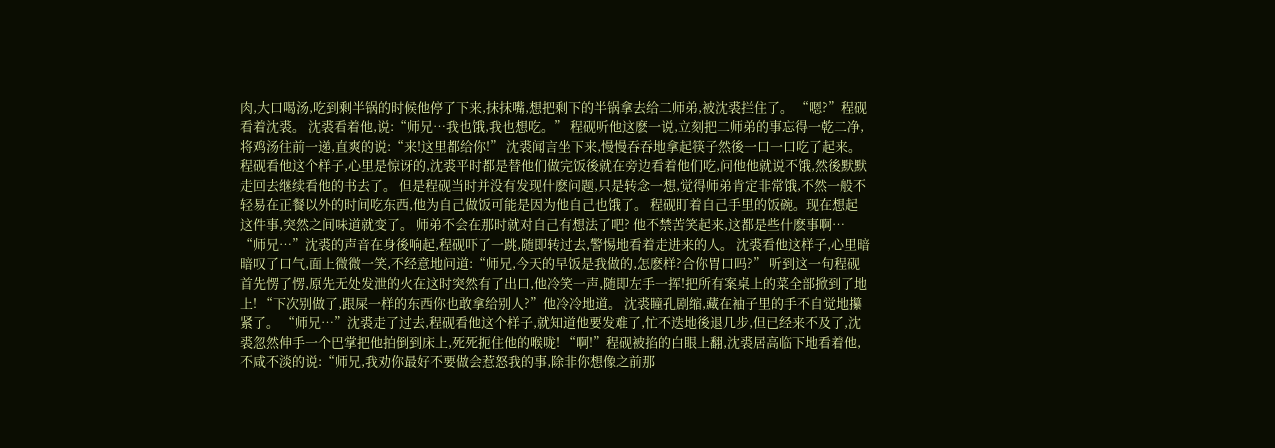肉,大口喝汤,吃到剩半锅的时候他停了下来,抹抹嘴,想把剩下的半锅拿去给二师弟,被沈裘拦住了。 “嗯?”程砚看着沈裘。 沈裘看着他,说:“师兄…我也饿,我也想吃。” 程砚听他这麽一说,立刻把二师弟的事忘得一乾二净,将鸡汤往前一递,直爽的说:“来!这里都给你!” 沈裘闻言坐下来,慢慢吞吞地拿起筷子然後一口一口吃了起来。 程砚看他这个样子,心里是惊讶的,沈裘平时都是替他们做完饭後就在旁边看着他们吃,问他他就说不饿,然後默默走回去继续看他的书去了。 但是程砚当时并没有发现什麽问题,只是转念一想,觉得师弟肯定非常饿,不然一般不轻易在正餐以外的时间吃东西,他为自己做饭可能是因为他自己也饿了。 程砚盯着自己手里的饭碗。现在想起这件事,突然之间味道就变了。 师弟不会在那时就对自己有想法了吧? 他不禁苦笑起来,这都是些什麽事啊… “师兄…”沈裘的声音在身後响起,程砚吓了一跳,随即转过去,警惕地看着走进来的人。 沈裘看他这样子,心里暗暗叹了口气,面上微微一笑,不经意地问道:“师兄,今天的早饭是我做的,怎麽样?合你胃口吗?” 听到这一句程砚首先愣了愣,原先无处发泄的火在这时突然有了出口,他冷笑一声,随即左手一挥!把所有案桌上的菜全部掀到了地上! “下次别做了,跟屎一样的东西你也敢拿给别人?”他冷冷地道。 沈裘瞳孔剧缩,藏在袖子里的手不自觉地攥紧了。 “师兄…”沈裘走了过去,程砚看他这个样子,就知道他要发难了,忙不迭地後退几步,但已经来不及了,沈裘忽然伸手一个巴掌把他拍倒到床上,死死扼住他的喉咙! “啊!”程砚被掐的白眼上翻,沈裘居高临下地看着他,不咸不淡的说:“师兄,我劝你最好不要做会惹怒我的事,除非你想像之前那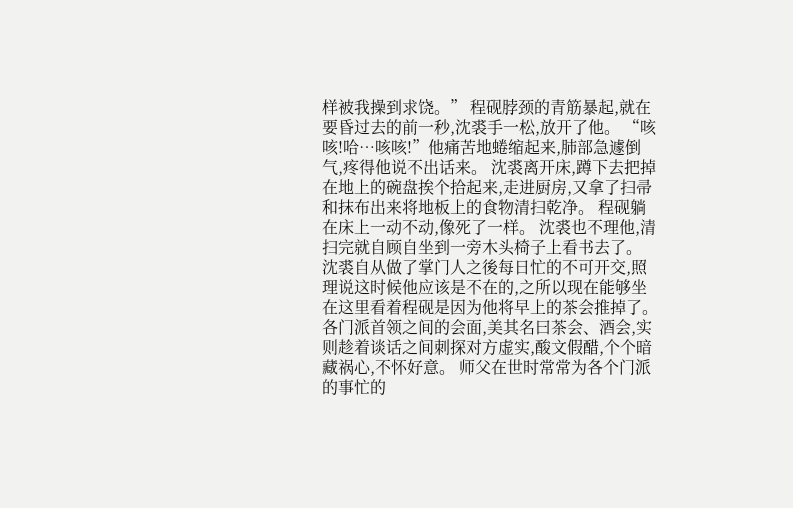样被我操到求饶。” 程砚脖颈的青筋暴起,就在要昏过去的前一秒,沈裘手一松,放开了他。 “咳咳!哈…咳咳!”他痛苦地蜷缩起来,肺部急遽倒气,疼得他说不出话来。 沈裘离开床,蹲下去把掉在地上的碗盘挨个拾起来,走进厨房,又拿了扫帚和抹布出来将地板上的食物清扫乾净。 程砚躺在床上一动不动,像死了一样。 沈裘也不理他,清扫完就自顾自坐到一旁木头椅子上看书去了。 沈裘自从做了掌门人之後每日忙的不可开交,照理说这时候他应该是不在的,之所以现在能够坐在这里看着程砚是因为他将早上的茶会推掉了。 各门派首领之间的会面,美其名曰茶会、酒会,实则趁着谈话之间刺探对方虚实,酸文假醋,个个暗藏祸心,不怀好意。 师父在世时常常为各个门派的事忙的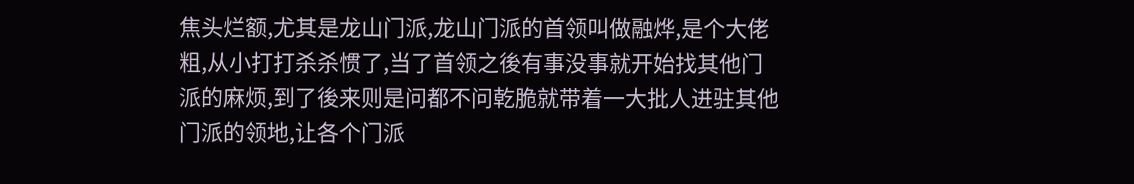焦头烂额,尤其是龙山门派,龙山门派的首领叫做融烨,是个大佬粗,从小打打杀杀惯了,当了首领之後有事没事就开始找其他门派的麻烦,到了後来则是问都不问乾脆就带着一大批人进驻其他门派的领地,让各个门派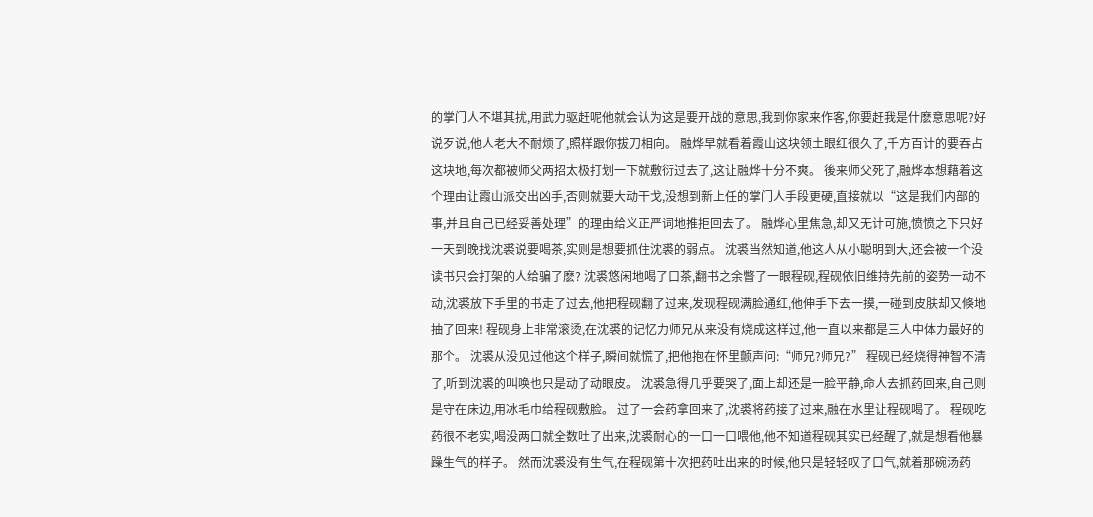的掌门人不堪其扰,用武力驱赶呢他就会认为这是要开战的意思,我到你家来作客,你要赶我是什麽意思呢?好说歹说,他人老大不耐烦了,照样跟你拔刀相向。 融烨早就看着霞山这块领土眼红很久了,千方百计的要吞占这块地,每次都被师父两招太极打划一下就敷衍过去了,这让融烨十分不爽。 後来师父死了,融烨本想藉着这个理由让霞山派交出凶手,否则就要大动干戈,没想到新上任的掌门人手段更硬,直接就以“这是我们内部的事,并且自己已经妥善处理”的理由给义正严词地推拒回去了。 融烨心里焦急,却又无计可施,愤愤之下只好一天到晚找沈裘说要喝茶,实则是想要抓住沈裘的弱点。 沈裘当然知道,他这人从小聪明到大,还会被一个没读书只会打架的人给骗了麽? 沈裘悠闲地喝了口茶,翻书之余瞥了一眼程砚,程砚依旧维持先前的姿势一动不动,沈裘放下手里的书走了过去,他把程砚翻了过来,发现程砚满脸通红,他伸手下去一摸,一碰到皮肤却又倏地抽了回来! 程砚身上非常滚烫,在沈裘的记忆力师兄从来没有烧成这样过,他一直以来都是三人中体力最好的那个。 沈裘从没见过他这个样子,瞬间就慌了,把他抱在怀里颤声问:“师兄?师兄?” 程砚已经烧得神智不清了,听到沈裘的叫唤也只是动了动眼皮。 沈裘急得几乎要哭了,面上却还是一脸平静,命人去抓药回来,自己则是守在床边,用冰毛巾给程砚敷脸。 过了一会药拿回来了,沈裘将药接了过来,融在水里让程砚喝了。 程砚吃药很不老实,喝没两口就全数吐了出来,沈裘耐心的一口一口喂他,他不知道程砚其实已经醒了,就是想看他暴躁生气的样子。 然而沈裘没有生气,在程砚第十次把药吐出来的时候,他只是轻轻叹了口气,就着那碗汤药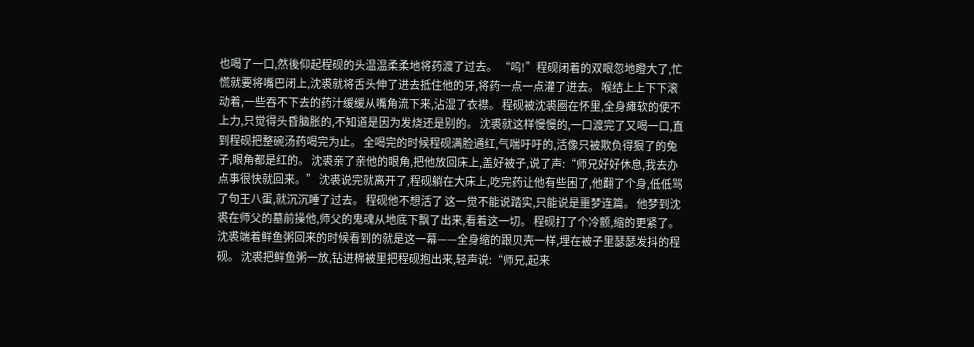也喝了一口,然後仰起程砚的头温温柔柔地将药渡了过去。 “呜!”程砚闭着的双眼忽地瞪大了,忙慌就要将嘴巴闭上,沈裘就将舌头伸了进去抵住他的牙,将药一点一点灌了进去。 喉结上上下下滚动着,一些吞不下去的药汁缓缓从嘴角流下来,沾湿了衣襟。 程砚被沈裘圈在怀里,全身瘫软的使不上力,只觉得头昏脑胀的,不知道是因为发烧还是别的。 沈裘就这样慢慢的,一口渡完了又喝一口,直到程砚把整碗汤药喝完为止。 全喝完的时候程砚满脸通红,气喘吁吁的,活像只被欺负得狠了的兔子,眼角都是红的。 沈裘亲了亲他的眼角,把他放回床上,盖好被子,说了声:“师兄好好休息,我去办点事很快就回来。” 沈裘说完就离开了,程砚躺在大床上,吃完药让他有些困了,他翻了个身,低低骂了句王八蛋,就沉沉睡了过去。 程砚他不想活了 这一觉不能说踏实,只能说是噩梦连篇。 他梦到沈裘在师父的墓前操他,师父的鬼魂从地底下飘了出来,看着这一切。 程砚打了个冷颤,缩的更紧了。 沈裘端着鲜鱼粥回来的时候看到的就是这一幕——全身缩的跟贝壳一样,埋在被子里瑟瑟发抖的程砚。 沈裘把鲜鱼粥一放,钻进棉被里把程砚抱出来,轻声说:“师兄,起来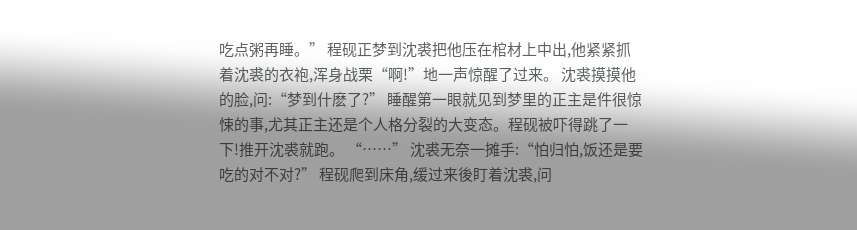吃点粥再睡。” 程砚正梦到沈裘把他压在棺材上中出,他紧紧抓着沈裘的衣袍,浑身战栗“啊!”地一声惊醒了过来。 沈裘摸摸他的脸,问:“梦到什麽了?” 睡醒第一眼就见到梦里的正主是件很惊悚的事,尤其正主还是个人格分裂的大变态。程砚被吓得跳了一下!推开沈裘就跑。 “……” 沈裘无奈一摊手:“怕归怕,饭还是要吃的对不对?” 程砚爬到床角,缓过来後盯着沈裘,问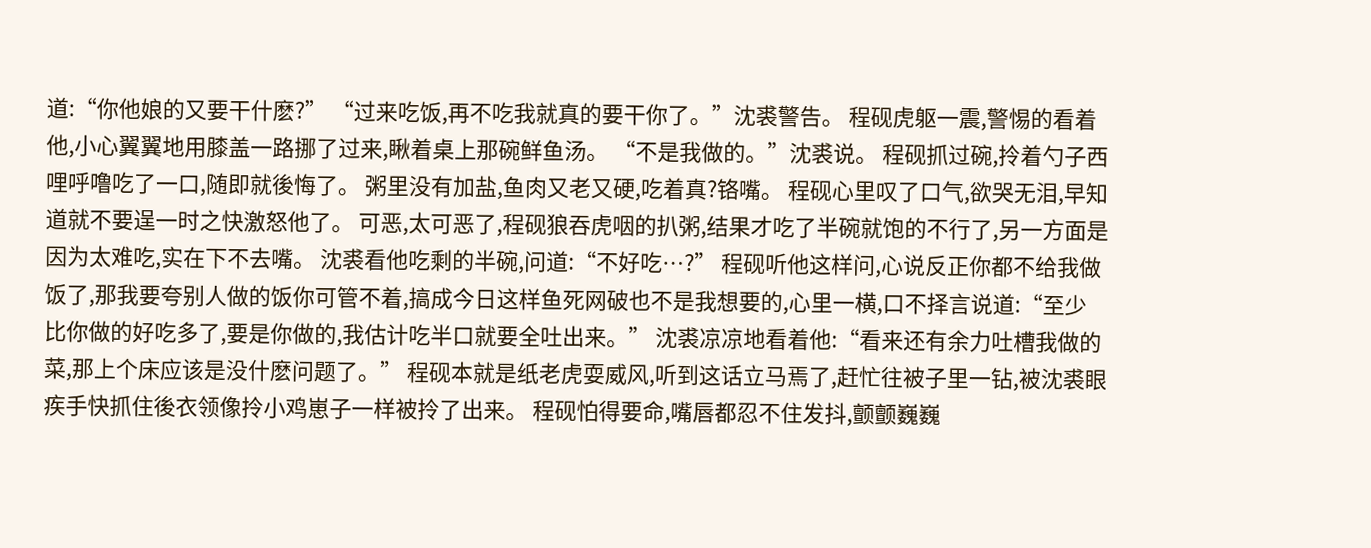道:“你他娘的又要干什麽?” “过来吃饭,再不吃我就真的要干你了。”沈裘警告。 程砚虎躯一震,警惕的看着他,小心翼翼地用膝盖一路挪了过来,瞅着桌上那碗鲜鱼汤。 “不是我做的。”沈裘说。 程砚抓过碗,拎着勺子西哩呼噜吃了一口,随即就後悔了。 粥里没有加盐,鱼肉又老又硬,吃着真?铬嘴。 程砚心里叹了口气,欲哭无泪,早知道就不要逞一时之快激怒他了。 可恶,太可恶了,程砚狼吞虎咽的扒粥,结果才吃了半碗就饱的不行了,另一方面是因为太难吃,实在下不去嘴。 沈裘看他吃剩的半碗,问道:“不好吃…?” 程砚听他这样问,心说反正你都不给我做饭了,那我要夸别人做的饭你可管不着,搞成今日这样鱼死网破也不是我想要的,心里一横,口不择言说道:“至少比你做的好吃多了,要是你做的,我估计吃半口就要全吐出来。” 沈裘凉凉地看着他:“看来还有余力吐槽我做的菜,那上个床应该是没什麽问题了。” 程砚本就是纸老虎耍威风,听到这话立马焉了,赶忙往被子里一钻,被沈裘眼疾手快抓住後衣领像拎小鸡崽子一样被拎了出来。 程砚怕得要命,嘴唇都忍不住发抖,颤颤巍巍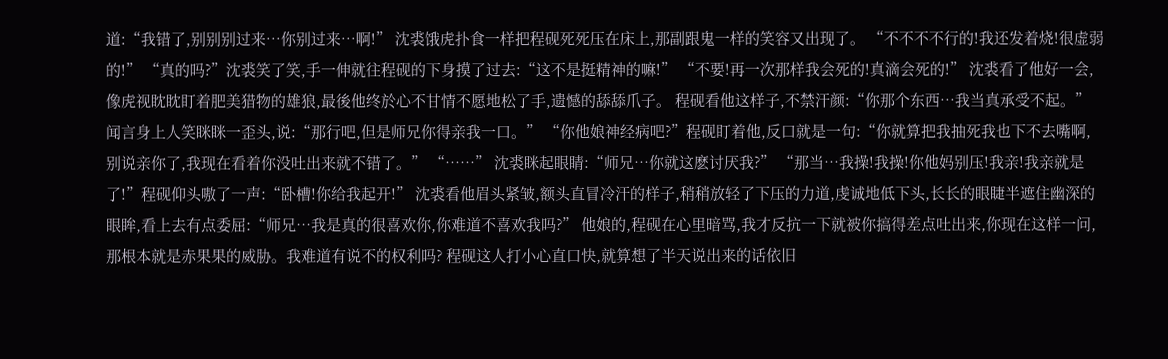道:“我错了,别别别过来…你别过来…啊!” 沈裘饿虎扑食一样把程砚死死压在床上,那副跟鬼一样的笑容又出现了。 “不不不不行的!我还发着烧!很虚弱的!” “真的吗?”沈裘笑了笑,手一伸就往程砚的下身摸了过去:“这不是挺精神的嘛!” “不要!再一次那样我会死的!真滴会死的!” 沈裘看了他好一会,像虎视眈眈盯着肥美猎物的雄狼,最後他终於心不甘情不愿地松了手,遗憾的舔舔爪子。 程砚看他这样子,不禁汗颜:“你那个东西…我当真承受不起。” 闻言身上人笑眯眯一歪头,说:“那行吧,但是师兄你得亲我一口。” “你他娘神经病吧?”程砚盯着他,反口就是一句:“你就算把我抽死我也下不去嘴啊,别说亲你了,我现在看着你没吐出来就不错了。” “……” 沈裘眯起眼睛:“师兄…你就这麽讨厌我?” “那当…我操!我操!你他妈别压!我亲!我亲就是了!”程砚仰头嗷了一声:“卧槽!你给我起开!” 沈裘看他眉头紧皱,额头直冒冷汗的样子,稍稍放轻了下压的力道,虔诚地低下头,长长的眼睫半遮住幽深的眼眸,看上去有点委屈:“师兄…我是真的很喜欢你,你难道不喜欢我吗?” 他娘的,程砚在心里暗骂,我才反抗一下就被你搞得差点吐出来,你现在这样一问,那根本就是赤果果的威胁。我难道有说不的权利吗? 程砚这人打小心直口快,就算想了半天说出来的话依旧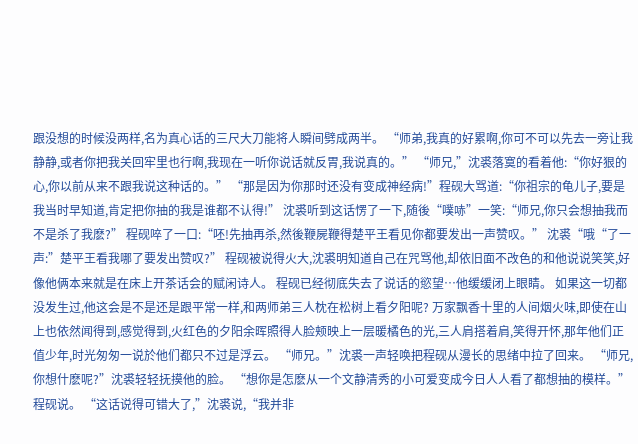跟没想的时候没两样,名为真心话的三尺大刀能将人瞬间劈成两半。 “师弟,我真的好累啊,你可不可以先去一旁让我静静,或者你把我关回牢里也行啊,我现在一听你说话就反胃,我说真的。” “师兄,”沈裘落寞的看着他:“你好狠的心,你以前从来不跟我说这种话的。” “那是因为你那时还没有变成神经病!”程砚大骂道:“你祖宗的龟儿子,要是我当时早知道,肯定把你抽的我是谁都不认得!” 沈裘听到这话愣了一下,随後“噗哧”一笑:“师兄,你只会想抽我而不是杀了我麽?” 程砚啐了一口:“呸!先抽再杀,然後鞭屍鞭得楚平王看见你都要发出一声赞叹。” 沈裘“哦“了一声:”楚平王看我哪了要发出赞叹?” 程砚被说得火大,沈裘明知道自己在咒骂他,却依旧面不改色的和他说说笑笑,好像他俩本来就是在床上开茶话会的赋闲诗人。 程砚已经彻底失去了说话的慾望…他缓缓闭上眼睛。 如果这一切都没发生过,他这会是不是还是跟平常一样,和两师弟三人枕在松树上看夕阳呢? 万家飘香十里的人间烟火味,即使在山上也依然闻得到,感觉得到,火红色的夕阳余晖照得人脸颊映上一层暖橘色的光,三人肩搭着肩,笑得开怀,那年他们正值少年,时光匆匆一说於他们都只不过是浮云。 “师兄。”沈裘一声轻唤把程砚从漫长的思绪中拉了回来。 “师兄,你想什麽呢?”沈裘轻轻抚摸他的脸。 “想你是怎麽从一个文静清秀的小可爱变成今日人人看了都想抽的模样。”程砚说。 “这话说得可错大了,”沈裘说,“我并非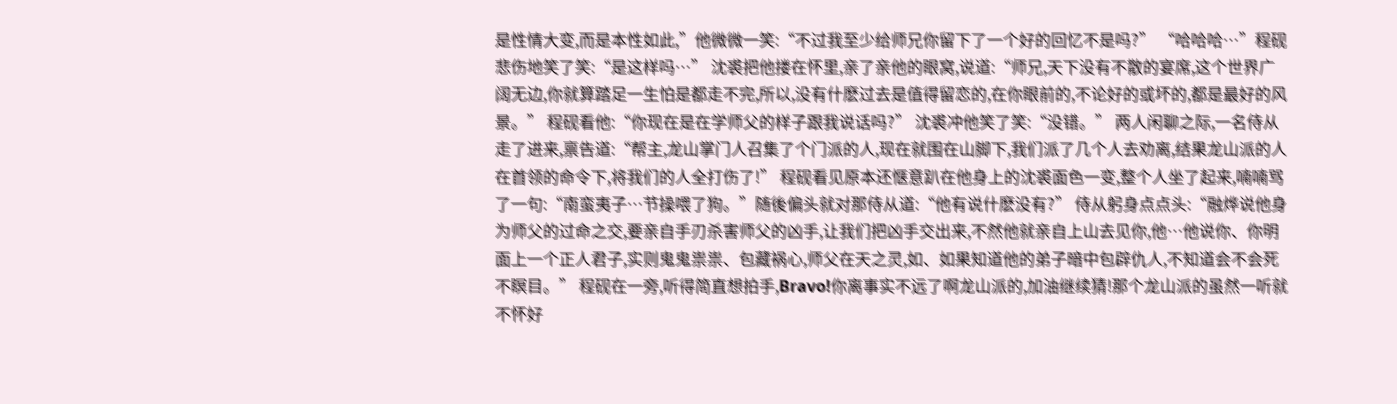是性情大变,而是本性如此,”他微微一笑:“不过我至少给师兄你留下了一个好的回忆不是吗?” “哈哈哈…”程砚悲伤地笑了笑:“是这样吗…” 沈裘把他搂在怀里,亲了亲他的眼窝,说道:“师兄,天下没有不散的宴席,这个世界广阔无边,你就算踏足一生怕是都走不完,所以,没有什麽过去是值得留恋的,在你眼前的,不论好的或坏的,都是最好的风景。” 程砚看他:“你现在是在学师父的样子跟我说话吗?” 沈裘冲他笑了笑:“没错。” 两人闲聊之际,一名侍从走了进来,禀告道:“帮主,龙山掌门人召集了个门派的人,现在就围在山脚下,我们派了几个人去劝离,结果龙山派的人在首领的命令下,将我们的人全打伤了!” 程砚看见原本还惬意趴在他身上的沈裘面色一变,整个人坐了起来,喃喃骂了一句:“南蛮夷子…节操喂了狗。”随後偏头就对那侍从道:“他有说什麽没有?” 侍从躬身点点头:“融烨说他身为师父的过命之交,要亲自手刃杀害师父的凶手,让我们把凶手交出来,不然他就亲自上山去见你,他…他说你、你明面上一个正人君子,实则鬼鬼祟祟、包藏祸心,师父在天之灵,如、如果知道他的弟子暗中包辟仇人,不知道会不会死不瞑目。” 程砚在一旁,听得简直想拍手,Bravo!你离事实不远了啊龙山派的,加油继续猜!那个龙山派的虽然一听就不怀好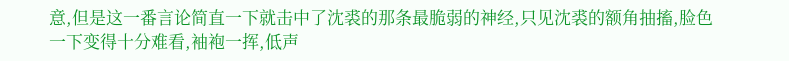意,但是这一番言论简直一下就击中了沈裘的那条最脆弱的神经,只见沈裘的额角抽搐,脸色一下变得十分难看,袖袍一挥,低声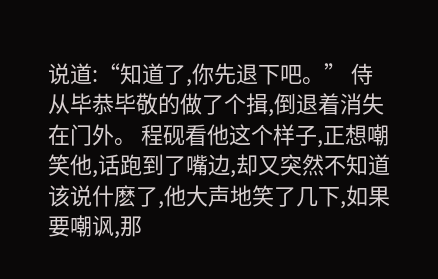说道:“知道了,你先退下吧。” 侍从毕恭毕敬的做了个揖,倒退着消失在门外。 程砚看他这个样子,正想嘲笑他,话跑到了嘴边,却又突然不知道该说什麽了,他大声地笑了几下,如果要嘲讽,那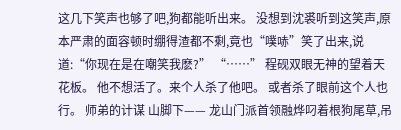这几下笑声也够了吧,狗都能听出来。 没想到沈裘听到这笑声,原本严肃的面容顿时绷得渣都不剩,竟也“噗哧”笑了出来,说道:“你现在是在嘲笑我麽?” “……” 程砚双眼无神的望着天花板。 他不想活了。来个人杀了他吧。 或者杀了眼前这个人也行。 师弟的计谋 山脚下—— 龙山门派首领融烨叼着根狗尾草,吊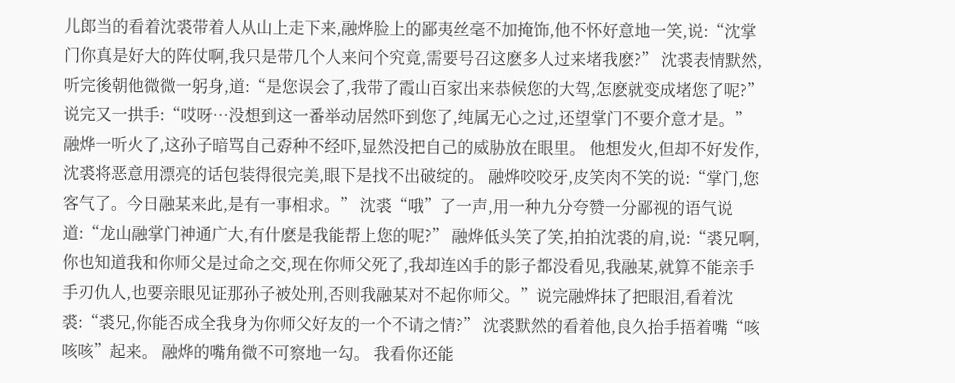儿郎当的看着沈裘带着人从山上走下来,融烨脸上的鄙夷丝毫不加掩饰,他不怀好意地一笑,说:“沈掌门你真是好大的阵仗啊,我只是带几个人来问个究竟,需要号召这麽多人过来堵我麽?” 沈裘表情默然,听完後朝他微微一躬身,道:“是您误会了,我带了霞山百家出来恭候您的大驾,怎麽就变成堵您了呢?”说完又一拱手:“哎呀…没想到这一番举动居然吓到您了,纯属无心之过,还望掌门不要介意才是。” 融烨一听火了,这孙子暗骂自己孬种不经吓,显然没把自己的威胁放在眼里。 他想发火,但却不好发作,沈裘将恶意用漂亮的话包装得很完美,眼下是找不出破绽的。 融烨咬咬牙,皮笑肉不笑的说:“掌门,您客气了。今日融某来此,是有一事相求。” 沈裘“哦”了一声,用一种九分夸赞一分鄙视的语气说道:“龙山融掌门神通广大,有什麽是我能帮上您的呢?” 融烨低头笑了笑,拍拍沈裘的肩,说:“裘兄啊,你也知道我和你师父是过命之交,现在你师父死了,我却连凶手的影子都没看见,我融某,就算不能亲手手刃仇人,也要亲眼见证那孙子被处刑,否则我融某对不起你师父。”说完融烨抹了把眼泪,看着沈裘:“裘兄,你能否成全我身为你师父好友的一个不请之情?” 沈裘默然的看着他,良久抬手捂着嘴“咳咳咳”起来。 融烨的嘴角微不可察地一勾。 我看你还能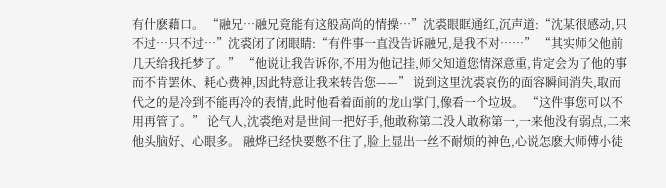有什麽藉口。 “融兄…融兄竟能有这般高尚的情操…”沈裘眼眶通红,沉声道:“沈某很感动,只不过…只不过…”沈裘闭了闭眼睛:“有件事一直没告诉融兄,是我不对……” “其实师父他前几天给我托梦了。” “他说让我告诉你,不用为他记挂,师父知道您情深意重,肯定会为了他的事而不肯罢休、耗心费神,因此特意让我来转告您——” 说到这里沈裘哀伤的面容瞬间消失,取而代之的是冷到不能再冷的表情,此时他看着面前的龙山掌门,像看一个垃圾。 “这件事您可以不用再管了。” 论气人,沈裘绝对是世间一把好手,他敢称第二没人敢称第一,一来他没有弱点,二来他头脑好、心眼多。 融烨已经快要憋不住了,脸上显出一丝不耐烦的神色,心说怎麽大师傅小徒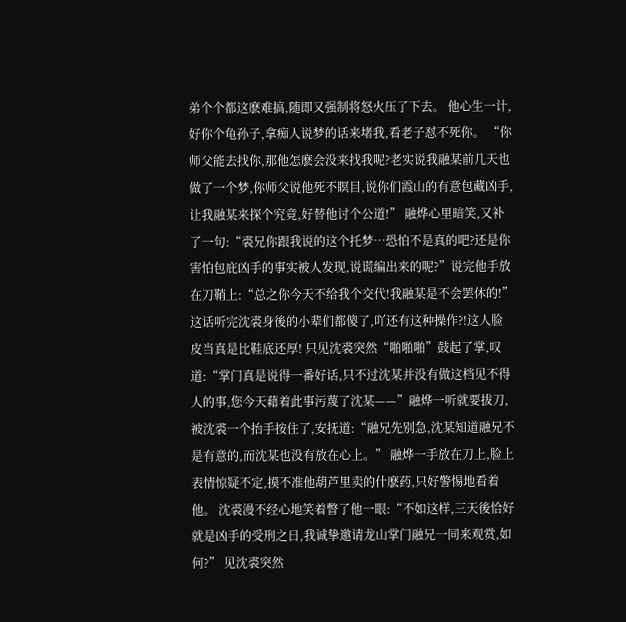弟个个都这麽难搞,随即又强制将怒火压了下去。 他心生一计,好你个龟孙子,拿痴人说梦的话来堵我,看老子怼不死你。 “你师父能去找你,那他怎麽会没来找我呢?老实说我融某前几天也做了一个梦,你师父说他死不瞑目,说你们霞山的有意包藏凶手,让我融某来探个究竟,好替他讨个公道!” 融烨心里暗笑,又补了一句:“裘兄你跟我说的这个托梦…恐怕不是真的吧?还是你害怕包庇凶手的事实被人发现,说谎编出来的呢?”说完他手放在刀鞘上:“总之你今天不给我个交代!我融某是不会罢休的!” 这话听完沈裘身後的小辈们都傻了,吖还有这种操作?!这人脸皮当真是比鞋底还厚! 只见沈裘突然“啪啪啪”鼓起了掌,叹道:“掌门真是说得一番好话,只不过沈某并没有做这档见不得人的事,您今天藉着此事污蔑了沈某——”融烨一听就要拔刀,被沈裘一个抬手按住了,安抚道:“融兄先别急,沈某知道融兄不是有意的,而沈某也没有放在心上。” 融烨一手放在刀上,脸上表情惊疑不定,摸不准他葫芦里卖的什麽药,只好警惕地看着他。 沈裘漫不经心地笑着瞥了他一眼:“不如这样,三天後恰好就是凶手的受刑之日,我诚挚邀请龙山掌门融兄一同来观赏,如何?” 见沈裘突然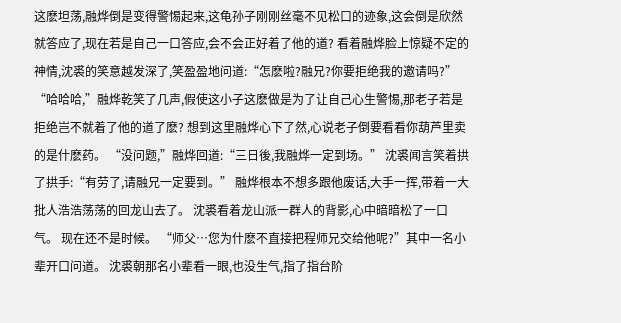这麽坦荡,融烨倒是变得警惕起来,这龟孙子刚刚丝毫不见松口的迹象,这会倒是欣然就答应了,现在若是自己一口答应,会不会正好着了他的道? 看着融烨脸上惊疑不定的神情,沈裘的笑意越发深了,笑盈盈地问道:“怎麽啦?融兄?你要拒绝我的邀请吗?” “哈哈哈,”融烨乾笑了几声,假使这小子这麽做是为了让自己心生警惕,那老子若是拒绝岂不就着了他的道了麽? 想到这里融烨心下了然,心说老子倒要看看你葫芦里卖的是什麽药。 “没问题,”融烨回道:“三日後,我融烨一定到场。” 沈裘闻言笑着拱了拱手:“有劳了,请融兄一定要到。” 融烨根本不想多跟他废话,大手一挥,带着一大批人浩浩荡荡的回龙山去了。 沈裘看着龙山派一群人的背影,心中暗暗松了一口气。 现在还不是时候。 “师父…您为什麽不直接把程师兄交给他呢?”其中一名小辈开口问道。 沈裘朝那名小辈看一眼,也没生气,指了指台阶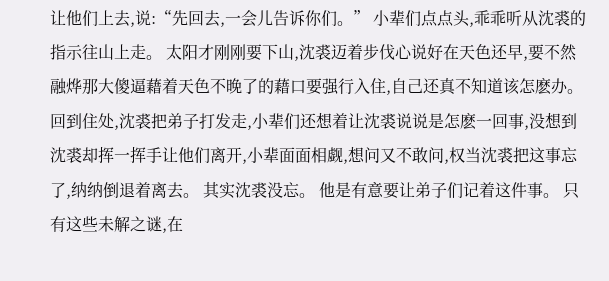让他们上去,说:“先回去,一会儿告诉你们。” 小辈们点点头,乖乖听从沈裘的指示往山上走。 太阳才刚刚要下山,沈裘迈着步伐心说好在天色还早,要不然融烨那大傻逼藉着天色不晚了的藉口要强行入住,自己还真不知道该怎麽办。 回到住处,沈裘把弟子打发走,小辈们还想着让沈裘说说是怎麽一回事,没想到沈裘却挥一挥手让他们离开,小辈面面相觑,想问又不敢问,权当沈裘把这事忘了,纳纳倒退着离去。 其实沈裘没忘。 他是有意要让弟子们记着这件事。 只有这些未解之谜,在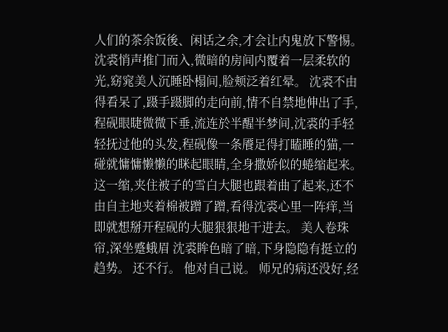人们的茶余饭後、闲话之余,才会让内鬼放下警惕。 沈裘悄声推门而入,微暗的房间内覆着一层柔软的光,窈窕美人沉睡卧榻间,脸颊泛着红晕。 沈裘不由得看呆了,蹑手蹑脚的走向前,情不自禁地伸出了手,程砚眼睫微微下垂,流连於半醒半梦间,沈裘的手轻轻抚过他的头发,程砚像一条餍足得打瞌睡的猫,一碰就慵慵懒懒的眯起眼睛,全身撒娇似的蜷缩起来。 这一缩,夹住被子的雪白大腿也跟着曲了起来,还不由自主地夹着棉被蹭了蹭,看得沈裘心里一阵痒,当即就想掰开程砚的大腿狠狠地干进去。 美人卷珠帘,深坐蹙蛾眉 沈裘眸色暗了暗,下身隐隐有挺立的趋势。 还不行。 他对自己说。 师兄的病还没好,经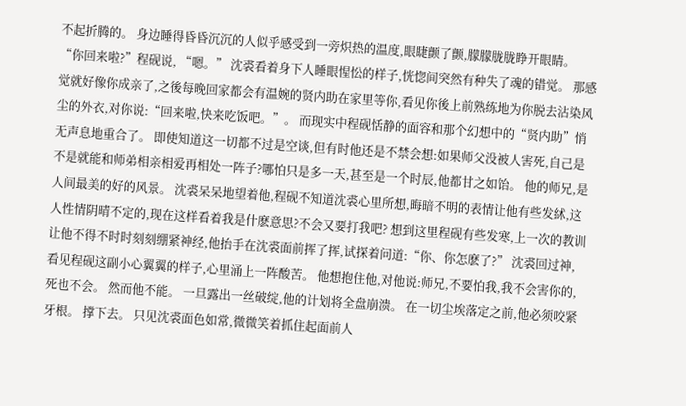不起折腾的。 身边睡得昏昏沉沉的人似乎感受到一旁炽热的温度,眼睫颤了颤,朦朦胧胧睁开眼睛。 “你回来啦?”程砚说, “嗯。” 沈裘看着身下人睡眼惺忪的样子,恍惚间突然有种失了魂的错觉。 那感觉就好像你成亲了,之後每晚回家都会有温婉的贤内助在家里等你,看见你後上前熟练地为你脱去沾染风尘的外衣,对你说:“回来啦,快来吃饭吧。”。 而现实中程砚恬静的面容和那个幻想中的“贤内助”悄无声息地重合了。 即使知道这一切都不过是空谈,但有时他还是不禁会想:如果师父没被人害死,自己是不是就能和师弟相亲相爱再相处一阵子?哪怕只是多一天,甚至是一个时辰,他都甘之如饴。 他的师兄,是人间最美的好的风景。 沈裘呆呆地望着他,程砚不知道沈裘心里所想,晦暗不明的表情让他有些发絉,这人性情阴晴不定的,现在这样看着我是什麽意思?不会又要打我吧? 想到这里程砚有些发寒,上一次的教训让他不得不时时刻刻绷紧神经,他抬手在沈裘面前挥了挥,试探着问道:“你、你怎麽了?” 沈裘回过神,看见程砚这副小心翼翼的样子,心里涌上一阵酸苦。 他想抱住他,对他说:师兄,不要怕我,我不会害你的,死也不会。 然而他不能。 一旦露出一丝破绽,他的计划将全盘崩溃。 在一切尘埃落定之前,他必须咬紧牙根。 撑下去。 只见沈裘面色如常,微微笑着抓住起面前人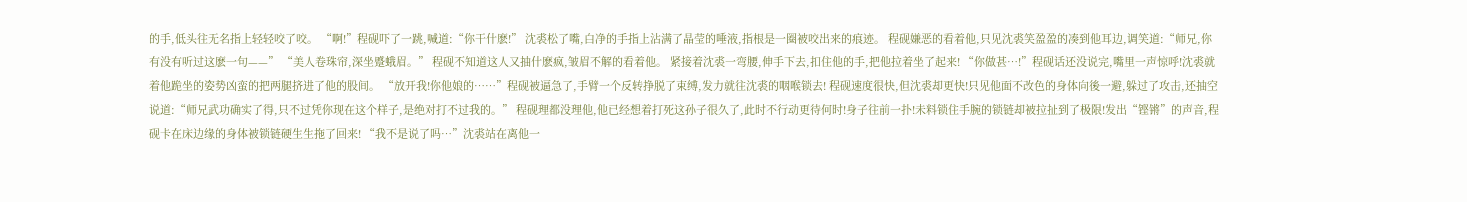的手,低头往无名指上轻轻咬了咬。 “啊!”程砚吓了一跳,喊道:“你干什麽!” 沈裘松了嘴,白净的手指上沾满了晶莹的唾液,指根是一圈被咬出来的痕迹。 程砚嫌恶的看着他,只见沈裘笑盈盈的凑到他耳边,调笑道:“师兄,你有没有听过这麽一句——” “美人卷珠帘,深坐蹙蛾眉。” 程砚不知道这人又抽什麽疯,皱眉不解的看着他。 紧接着沈裘一弯腰,伸手下去,扣住他的手,把他拉着坐了起来! “你做甚…!”程砚话还没说完,嘴里一声惊呼!沈裘就着他跪坐的姿势凶蛮的把两腿挤进了他的股间。 “放开我!你他娘的……”程砚被逼急了,手臂一个反转挣脱了束缚,发力就往沈裘的咽喉锁去! 程砚速度很快,但沈裘却更快!只见他面不改色的身体向後一避,躲过了攻击,还抽空说道:“师兄武功确实了得,只不过凭你现在这个样子,是绝对打不过我的。” 程砚理都没理他,他已经想着打死这孙子很久了,此时不行动更待何时!身子往前一扑!未料锁住手腕的锁链却被拉扯到了极限!发出“铿锵”的声音,程砚卡在床边缘的身体被锁链硬生生拖了回来! “我不是说了吗…”沈裘站在离他一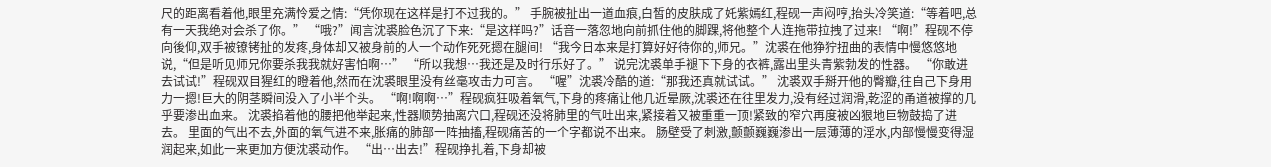尺的距离看着他,眼里充满怜爱之情:“凭你现在这样是打不过我的。” 手腕被扯出一道血痕,白皙的皮肤成了奼紫嫣红,程砚一声闷哼,抬头冷笑道:“等着吧,总有一天我绝对会杀了你。” “哦?”闻言沈裘脸色沉了下来:“是这样吗?”话音一落忽地向前抓住他的脚踝,将他整个人连拖带拉拽了过来! “啊!”程砚不停向後仰,双手被镣铐扯的发疼,身体却又被身前的人一个动作死死摁在腿间! “我今日本来是打算好好待你的,师兄。”沈裘在他狰狞扭曲的表情中慢悠悠地说,“但是听见师兄你要杀我我就好害怕啊…” “所以我想…我还是及时行乐好了。” 说完沈裘单手褪下下身的衣裤,露出里头青紫勃发的性器。 “你敢进去试试!”程砚双目猩红的瞪着他,然而在沈裘眼里没有丝毫攻击力可言。 “喔”沈裘冷酷的道:“那我还真就试试。” 沈裘双手掰开他的臀瓣,往自己下身用力一摁!巨大的阴茎瞬间没入了小半个头。 “啊!啊啊…”程砚疯狂吸着氧气,下身的疼痛让他几近晕厥,沈裘还在往里发力,没有经过润滑,乾涩的甬道被撑的几乎要渗出血来。 沈裘掐着他的腰把他举起来,性器顺势抽离穴口,程砚还没将肺里的气吐出来,紧接着又被重重一顶!紧致的窄穴再度被凶狠地巨物鼓捣了进去。 里面的气出不去,外面的氧气进不来,胀痛的肺部一阵抽搐,程砚痛苦的一个字都说不出来。 肠壁受了刺激,颤颤巍巍渗出一层薄薄的淫水,内部慢慢变得湿润起来,如此一来更加方便沈裘动作。 “出…出去!”程砚挣扎着,下身却被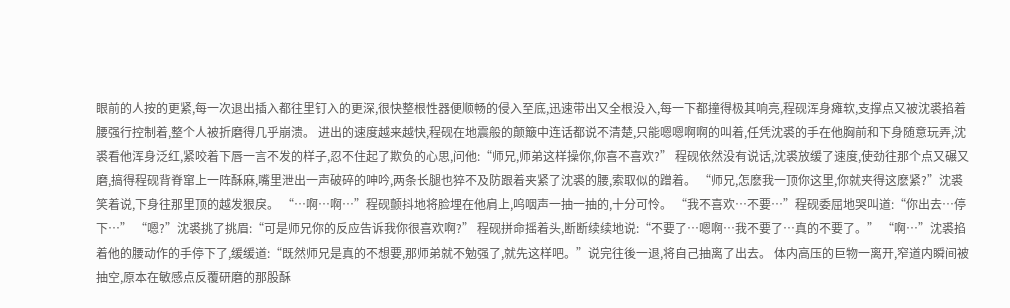眼前的人按的更紧,每一次退出插入都往里钉入的更深,很快整根性器便顺畅的侵入至底,迅速带出又全根没入,每一下都撞得极其响亮,程砚浑身瘫软,支撑点又被沈裘掐着腰强行控制着,整个人被折磨得几乎崩溃。 进出的速度越来越快,程砚在地震般的颠簸中连话都说不清楚,只能嗯嗯啊啊的叫着,任凭沈裘的手在他胸前和下身随意玩弄,沈裘看他浑身泛红,紧咬着下唇一言不发的样子,忍不住起了欺负的心思,问他:“师兄,师弟这样操你,你喜不喜欢?” 程砚依然没有说话,沈裘放缓了速度,使劲往那个点又碾又磨,搞得程砚背脊窜上一阵酥麻,嘴里泄出一声破碎的呻吟,两条长腿也猝不及防跟着夹紧了沈裘的腰,索取似的蹭着。 “师兄,怎麽我一顶你这里,你就夹得这麽紧?”沈裘笑着说,下身往那里顶的越发狠戾。 “…啊…啊…”程砚颤抖地将脸埋在他肩上,呜咽声一抽一抽的,十分可怜。 “我不喜欢…不要…”程砚委屈地哭叫道:“你出去…停下…” “嗯?”沈裘挑了挑眉:“可是师兄你的反应告诉我你很喜欢啊?” 程砚拼命摇着头,断断续续地说:“不要了…嗯啊…我不要了…真的不要了。” “啊…”沈裘掐着他的腰动作的手停下了,缓缓道:“既然师兄是真的不想要,那师弟就不勉强了,就先这样吧。”说完往後一退,将自己抽离了出去。 体内高压的巨物一离开,窄道内瞬间被抽空,原本在敏感点反覆研磨的那股酥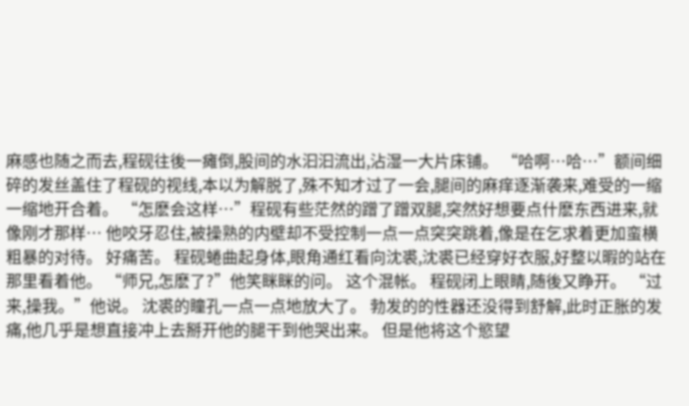麻感也随之而去,程砚往後一瘫倒,股间的水汩汩流出,沾湿一大片床铺。 “哈啊…哈…”额间细碎的发丝盖住了程砚的视线,本以为解脱了,殊不知才过了一会,腿间的麻痒逐渐袭来,难受的一缩一缩地开合着。 “怎麽会这样…”程砚有些茫然的蹭了蹭双腿,突然好想要点什麽东西进来,就像刚才那样… 他咬牙忍住,被操熟的内壁却不受控制一点一点突突跳着,像是在乞求着更加蛮横粗暴的对待。 好痛苦。 程砚蜷曲起身体,眼角通红看向沈裘,沈裘已经穿好衣服,好整以暇的站在那里看着他。 “师兄,怎麽了?”他笑眯眯的问。 这个混帐。 程砚闭上眼睛,随後又睁开。 “过来,操我。”他说。 沈裘的瞳孔一点一点地放大了。 勃发的的性器还没得到舒解,此时正胀的发痛,他几乎是想直接冲上去掰开他的腿干到他哭出来。 但是他将这个慾望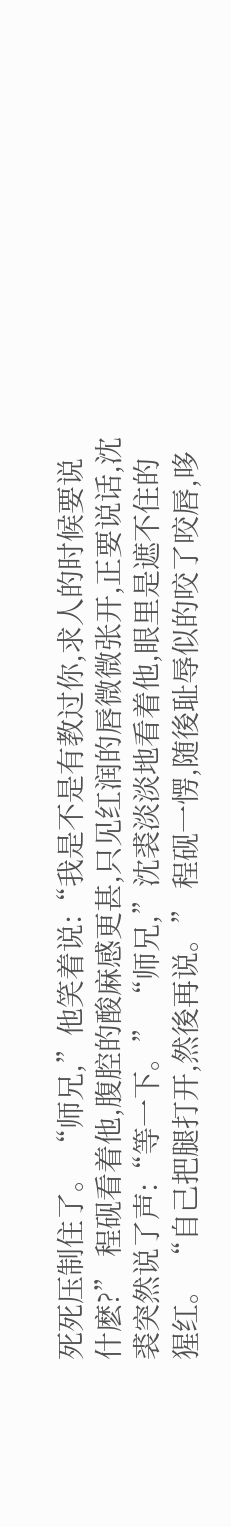死死压制住了。 “师兄,”他笑着说:“我是不是有教过你,求人的时候要说什麽?” 程砚看着他,腹腔的酸麻感更甚,只见红润的唇微微张开,正要说话,沈裘突然说了声:“等一下。” “师兄,”沈裘淡淡地看着他,眼里是遮不住的猩红。 “自己把腿打开,然後再说。” 程砚一愣,随後耻辱似的咬了咬唇,哆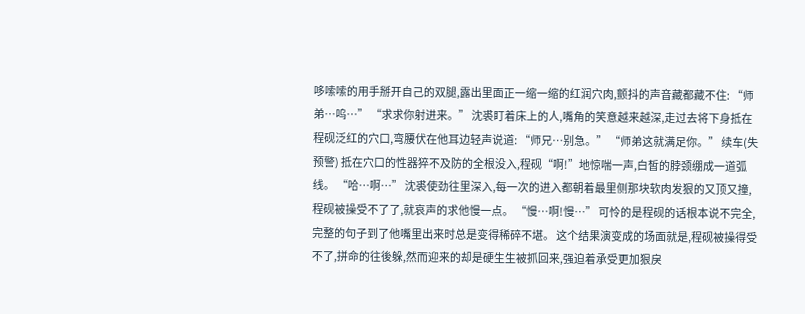哆嗦嗦的用手掰开自己的双腿,露出里面正一缩一缩的红润穴肉,颤抖的声音藏都藏不住: “师弟…呜…” “求求你射进来。” 沈裘盯着床上的人,嘴角的笑意越来越深,走过去将下身抵在程砚泛红的穴口,弯腰伏在他耳边轻声说道: “师兄…别急。” “师弟这就满足你。” 续车(失预警) 抵在穴口的性器猝不及防的全根没入,程砚“啊!”地惊喘一声,白皙的脖颈绷成一道弧线。 “哈…啊…” 沈裘使劲往里深入,每一次的进入都朝着最里侧那块软肉发狠的又顶又撞,程砚被操受不了了,就哀声的求他慢一点。 “慢…啊!慢…” 可怜的是程砚的话根本说不完全,完整的句子到了他嘴里出来时总是变得稀碎不堪。 这个结果演变成的场面就是,程砚被操得受不了,拼命的往後躲,然而迎来的却是硬生生被抓回来,强迫着承受更加狠戾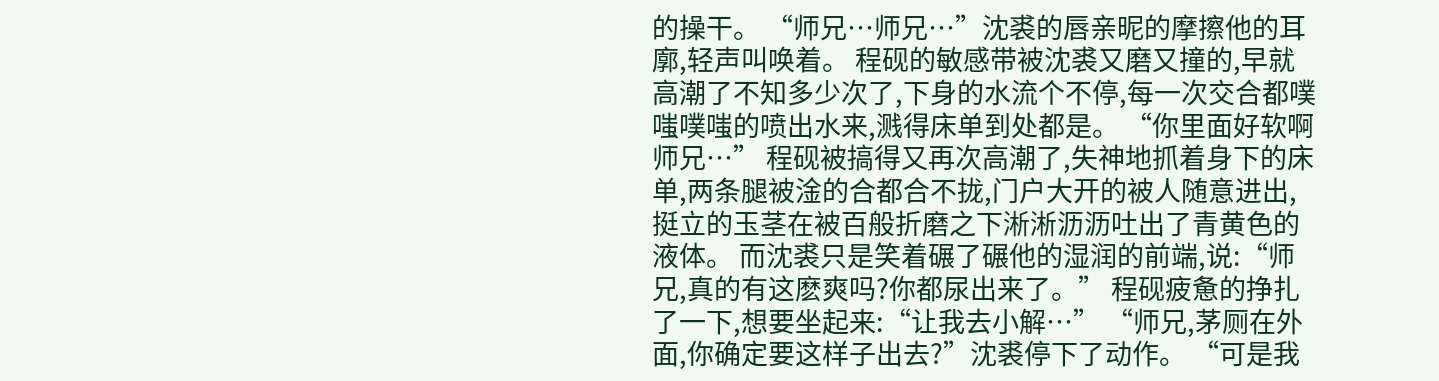的操干。 “师兄…师兄…”沈裘的唇亲昵的摩擦他的耳廓,轻声叫唤着。 程砚的敏感带被沈裘又磨又撞的,早就高潮了不知多少次了,下身的水流个不停,每一次交合都噗嗤噗嗤的喷出水来,溅得床单到处都是。 “你里面好软啊师兄…” 程砚被搞得又再次高潮了,失神地抓着身下的床单,两条腿被淦的合都合不拢,门户大开的被人随意进出,挺立的玉茎在被百般折磨之下淅淅沥沥吐出了青黄色的液体。 而沈裘只是笑着碾了碾他的湿润的前端,说:“师兄,真的有这麽爽吗?你都尿出来了。” 程砚疲惫的挣扎了一下,想要坐起来:“让我去小解…” “师兄,茅厕在外面,你确定要这样子出去?”沈裘停下了动作。 “可是我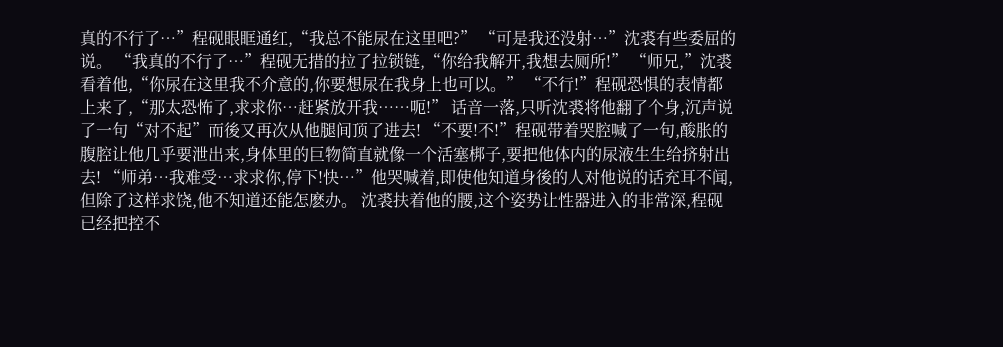真的不行了…”程砚眼眶通红,“我总不能尿在这里吧?” “可是我还没射…”沈裘有些委屈的说。 “我真的不行了…”程砚无措的拉了拉锁链,“你给我解开,我想去厕所!” “师兄,”沈裘看着他,“你尿在这里我不介意的,你要想尿在我身上也可以。” “不行!”程砚恐惧的表情都上来了,“那太恐怖了,求求你…赶紧放开我……呃!” 话音一落,只听沈裘将他翻了个身,沉声说了一句“对不起”而後又再次从他腿间顶了进去! “不要!不!”程砚带着哭腔喊了一句,酸胀的腹腔让他几乎要泄出来,身体里的巨物简直就像一个活塞梆子,要把他体内的尿液生生给挤射出去! “师弟…我难受…求求你,停下!快…”他哭喊着,即使他知道身後的人对他说的话充耳不闻,但除了这样求饶,他不知道还能怎麽办。 沈裘扶着他的腰,这个姿势让性器进入的非常深,程砚已经把控不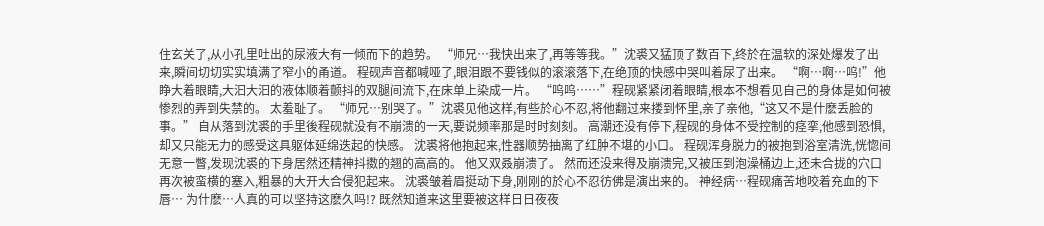住玄关了,从小孔里吐出的尿液大有一倾而下的趋势。 “师兄…我快出来了,再等等我。”沈裘又猛顶了数百下,终於在温软的深处爆发了出来,瞬间切切实实填满了窄小的甬道。 程砚声音都喊哑了,眼泪跟不要钱似的滚滚落下,在绝顶的快感中哭叫着尿了出来。 “啊…啊…呜!”他睁大着眼睛,大汩大汩的液体顺着颤抖的双腿间流下,在床单上染成一片。 “呜呜……”程砚紧紧闭着眼睛,根本不想看见自己的身体是如何被惨烈的弄到失禁的。 太羞耻了。 “师兄…别哭了。”沈裘见他这样,有些於心不忍,将他翻过来搂到怀里,亲了亲他,“这又不是什麽丢脸的事。” 自从落到沈裘的手里後程砚就没有不崩溃的一天,要说频率那是时时刻刻。 高潮还没有停下,程砚的身体不受控制的痉挛,他感到恐惧,却又只能无力的感受这具躯体延绵迭起的快感。 沈裘将他抱起来,性器顺势抽离了红肿不堪的小口。 程砚浑身脱力的被抱到浴室清洗,恍惚间无意一瞥,发现沈裘的下身居然还精神抖擞的翘的高高的。 他又双叒崩溃了。 然而还没来得及崩溃完,又被压到泡澡桶边上,还未合拢的穴口再次被蛮横的塞入,粗暴的大开大合侵犯起来。 沈裘皱着眉挺动下身,刚刚的於心不忍彷佛是演出来的。 神经病…程砚痛苦地咬着充血的下唇… 为什麽…人真的可以坚持这麽久吗!? 既然知道来这里要被这样日日夜夜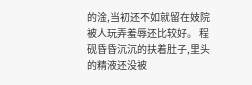的淦,当初还不如就留在妓院被人玩弄羞辱还比较好。 程砚昏昏沉沉的扶着肚子,里头的精液还没被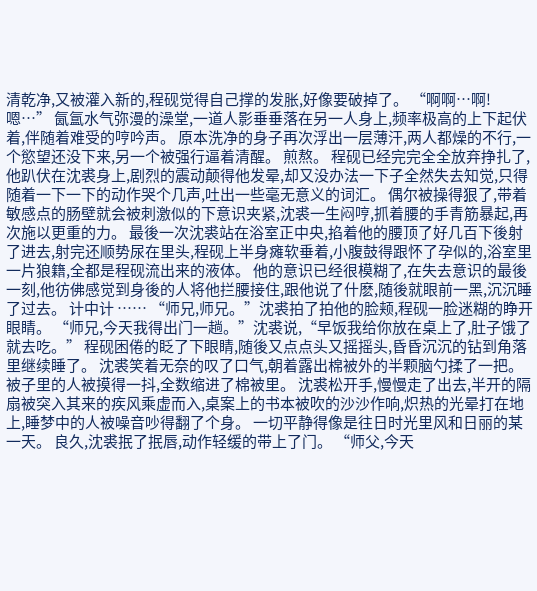清乾净,又被灌入新的,程砚觉得自己撑的发胀,好像要破掉了。 “啊啊…啊!嗯…” 氤氲水气弥漫的澡堂,一道人影垂垂落在另一人身上,频率极高的上下起伏着,伴随着难受的哼吟声。 原本洗净的身子再次浮出一层薄汗,两人都燥的不行,一个慾望还没下来,另一个被强行逼着清醒。 煎熬。 程砚已经完完全全放弃挣扎了,他趴伏在沈裘身上,剧烈的震动颠得他发晕,却又没办法一下子全然失去知觉,只得随着一下一下的动作哭个几声,吐出一些毫无意义的词汇。 偶尔被操得狠了,带着敏感点的肠壁就会被刺激似的下意识夹紧,沈裘一生闷哼,抓着腰的手青筋暴起,再次施以更重的力。 最後一次沈裘站在浴室正中央,掐着他的腰顶了好几百下後射了进去,射完还顺势尿在里头,程砚上半身瘫软垂着,小腹鼓得跟怀了孕似的,浴室里一片狼籍,全都是程砚流出来的液体。 他的意识已经很模糊了,在失去意识的最後一刻,他彷佛感觉到身後的人将他拦腰接住,跟他说了什麽,随後就眼前一黑,沉沉睡了过去。 计中计 …… “师兄,师兄。”沈裘拍了拍他的脸颊,程砚一脸迷糊的睁开眼睛。 “师兄,今天我得出门一趟。”沈裘说,“早饭我给你放在桌上了,肚子饿了就去吃。” 程砚困倦的眨了下眼睛,随後又点点头又摇摇头,昏昏沉沉的钻到角落里继续睡了。 沈裘笑着无奈的叹了口气,朝着露出棉被外的半颗脑勺揉了一把。 被子里的人被摸得一抖,全数缩进了棉被里。 沈裘松开手,慢慢走了出去,半开的隔扇被突入其来的疾风乘虚而入,桌案上的书本被吹的沙沙作响,炽热的光晕打在地上,睡梦中的人被噪音吵得翻了个身。 一切平静得像是往日时光里风和日丽的某一天。 良久,沈裘抿了抿唇,动作轻缓的带上了门。 “师父,今天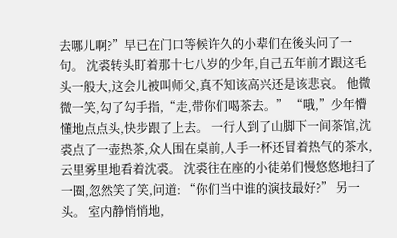去哪儿啊?”早已在门口等候许久的小辈们在後头问了一句。 沈裘转头盯着那十七八岁的少年,自己五年前才跟这毛头一般大,这会儿被叫师父,真不知该高兴还是该悲哀。 他微微一笑,勾了勾手指,“走,带你们喝茶去。” “哦,”少年懵懂地点点头,快步跟了上去。 一行人到了山脚下一间茶馆,沈裘点了一壶热茶,众人围在桌前,人手一杯还冒着热气的茶水,云里雾里地看着沈裘。 沈裘往在座的小徒弟们慢悠悠地扫了一圈,忽然笑了笑,问道: “你们当中谁的演技最好?” 另一头。 室内静悄悄地,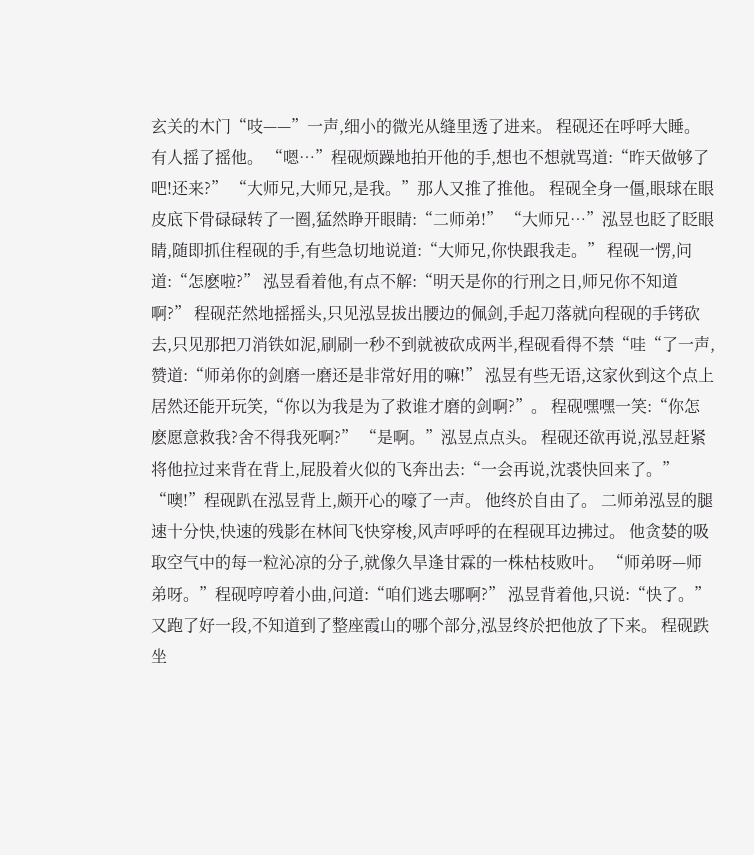玄关的木门“吱——”一声,细小的微光从缝里透了进来。 程砚还在呼呼大睡。 有人摇了摇他。 “嗯…”程砚烦躁地拍开他的手,想也不想就骂道:“昨天做够了吧!还来?” “大师兄,大师兄,是我。”那人又推了推他。 程砚全身一僵,眼球在眼皮底下骨碌碌转了一圈,猛然睁开眼睛:“二师弟!” “大师兄…”泓昱也眨了眨眼睛,随即抓住程砚的手,有些急切地说道:“大师兄,你快跟我走。” 程砚一愣,问道:“怎麽啦?” 泓昱看着他,有点不解:“明天是你的行刑之日,师兄你不知道啊?” 程砚茫然地摇摇头,只见泓昱拔出腰边的佩剑,手起刀落就向程砚的手铐砍去,只见那把刀消铁如泥,刷刷一秒不到就被砍成两半,程砚看得不禁“哇“了一声,赞道:“师弟你的剑磨一磨还是非常好用的嘛!” 泓昱有些无语,这家伙到这个点上居然还能开玩笑,“你以为我是为了救谁才磨的剑啊?”。 程砚嘿嘿一笑:“你怎麽愿意救我?舍不得我死啊?” “是啊。”泓昱点点头。 程砚还欲再说,泓昱赶紧将他拉过来背在背上,屁股着火似的飞奔出去:“一会再说,沈裘快回来了。” “噢!”程砚趴在泓昱背上,颇开心的嚎了一声。 他终於自由了。 二师弟泓昱的腿速十分快,快速的残影在林间飞快穿梭,风声呼呼的在程砚耳边拂过。 他贪婪的吸取空气中的每一粒沁凉的分子,就像久旱逢甘霖的一株枯枝败叶。 “师弟呀—师弟呀。”程砚哼哼着小曲,问道:“咱们逃去哪啊?” 泓昱背着他,只说:“快了。” 又跑了好一段,不知道到了整座霞山的哪个部分,泓昱终於把他放了下来。 程砚跌坐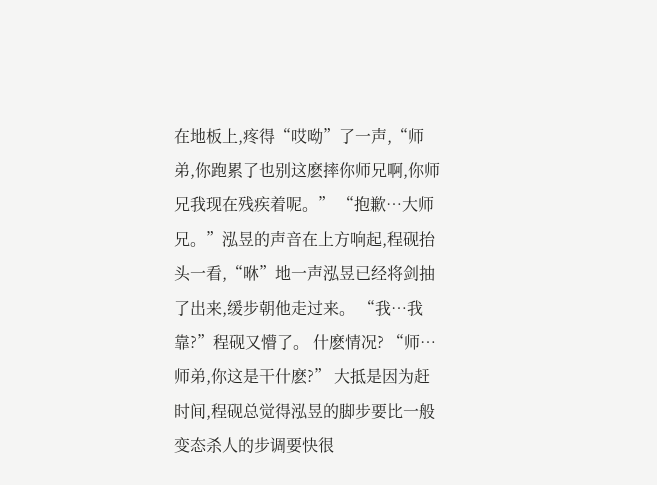在地板上,疼得“哎呦”了一声,“师弟,你跑累了也别这麽摔你师兄啊,你师兄我现在残疾着呢。” “抱歉…大师兄。”泓昱的声音在上方响起,程砚抬头一看,“咻”地一声泓昱已经将剑抽了出来,缓步朝他走过来。 “我…我靠?”程砚又懵了。 什麽情况? “师…师弟,你这是干什麽?” 大抵是因为赶时间,程砚总觉得泓昱的脚步要比一般变态杀人的步调要快很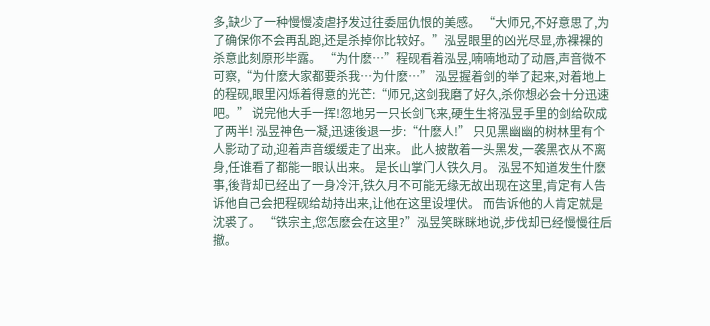多,缺少了一种慢慢凌虐抒发过往委屈仇恨的美感。 “大师兄,不好意思了,为了确保你不会再乱跑,还是杀掉你比较好。”泓昱眼里的凶光尽显,赤裸裸的杀意此刻原形毕露。 “为什麽…”程砚看着泓昱,喃喃地动了动唇,声音微不可察,“为什麽大家都要杀我…为什麽…” 泓昱握着剑的举了起来,对着地上的程砚,眼里闪烁着得意的光芒:“师兄,这剑我磨了好久,杀你想必会十分迅速吧。” 说完他大手一挥!忽地另一只长剑飞来,硬生生将泓昱手里的剑给砍成了两半! 泓昱神色一凝,迅速後退一步:“什麽人!” 只见黑幽幽的树林里有个人影动了动,迎着声音缓缓走了出来。 此人披散着一头黑发,一袭黑衣从不离身,任谁看了都能一眼认出来。 是长山掌门人铁久月。 泓昱不知道发生什麽事,後背却已经出了一身冷汗,铁久月不可能无缘无故出现在这里,肯定有人告诉他自己会把程砚给劫持出来,让他在这里设埋伏。 而告诉他的人肯定就是沈裘了。 “铁宗主,您怎麽会在这里?”泓昱笑眯眯地说,步伐却已经慢慢往后撤。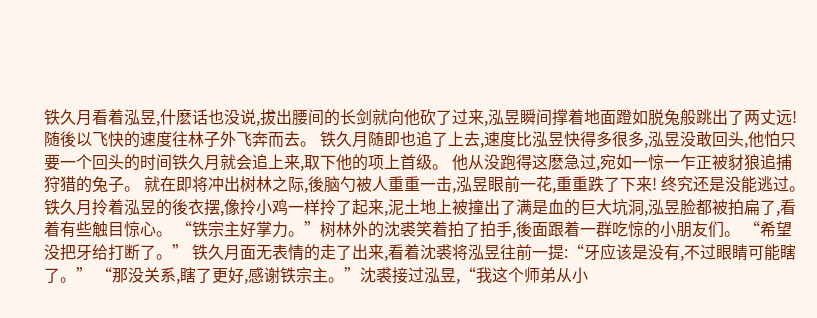铁久月看着泓昱,什麽话也没说,拔出腰间的长剑就向他砍了过来,泓昱瞬间撑着地面蹬如脱兔般跳出了两丈远!随後以飞快的速度往林子外飞奔而去。 铁久月随即也追了上去,速度比泓昱快得多很多,泓昱没敢回头,他怕只要一个回头的时间铁久月就会追上来,取下他的项上首级。 他从没跑得这麽急过,宛如一惊一乍正被豺狼追捕狩猎的兔子。 就在即将冲出树林之际,後脑勺被人重重一击,泓昱眼前一花,重重跌了下来! 终究还是没能逃过。 铁久月拎着泓昱的後衣摆,像拎小鸡一样拎了起来,泥土地上被撞出了满是血的巨大坑洞,泓昱脸都被拍扁了,看着有些触目惊心。 “铁宗主好掌力。”树林外的沈裘笑着拍了拍手,後面跟着一群吃惊的小朋友们。 “希望没把牙给打断了。” 铁久月面无表情的走了出来,看着沈裘将泓昱往前一提:“牙应该是没有,不过眼睛可能瞎了。” “那没关系,瞎了更好,感谢铁宗主。”沈裘接过泓昱,“我这个师弟从小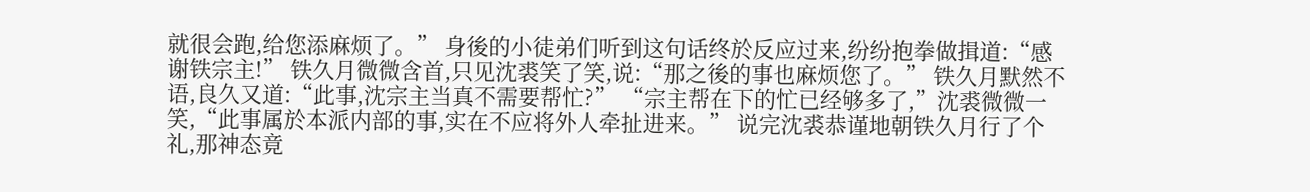就很会跑,给您添麻烦了。” 身後的小徒弟们听到这句话终於反应过来,纷纷抱拳做揖道:“感谢铁宗主!” 铁久月微微含首,只见沈裘笑了笑,说:“那之後的事也麻烦您了。” 铁久月默然不语,良久又道:“此事,沈宗主当真不需要帮忙?” “宗主帮在下的忙已经够多了,”沈裘微微一笑,“此事属於本派内部的事,实在不应将外人牵扯进来。” 说完沈裘恭谨地朝铁久月行了个礼,那神态竟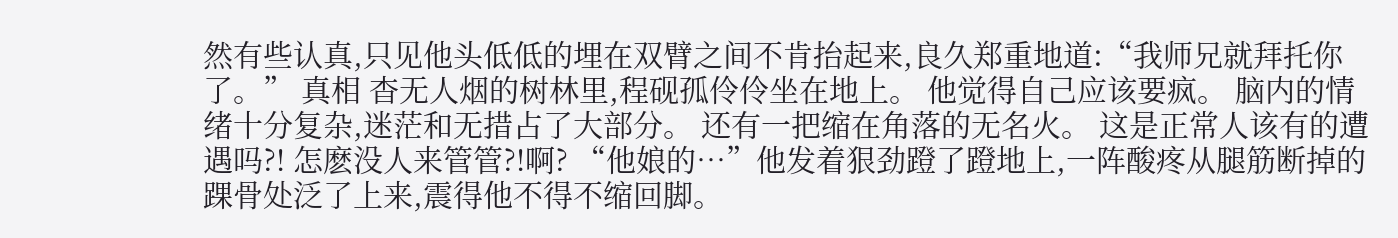然有些认真,只见他头低低的埋在双臂之间不肯抬起来,良久郑重地道:“我师兄就拜托你了。” 真相 杳无人烟的树林里,程砚孤伶伶坐在地上。 他觉得自己应该要疯。 脑内的情绪十分复杂,迷茫和无措占了大部分。 还有一把缩在角落的无名火。 这是正常人该有的遭遇吗?! 怎麽没人来管管?!啊? “他娘的…”他发着狠劲蹬了蹬地上,一阵酸疼从腿筋断掉的踝骨处泛了上来,震得他不得不缩回脚。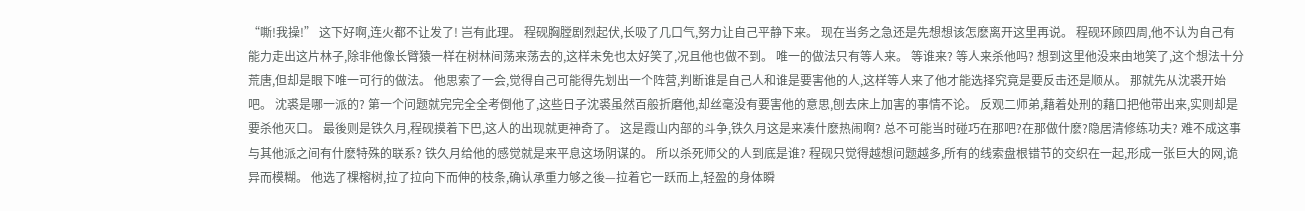“嘶!我操!” 这下好啊,连火都不让发了! 岂有此理。 程砚胸膛剧烈起伏,长吸了几口气,努力让自己平静下来。 现在当务之急还是先想想该怎麽离开这里再说。 程砚环顾四周,他不认为自己有能力走出这片林子,除非他像长臂猿一样在树林间荡来荡去的,这样未免也太好笑了,况且他也做不到。 唯一的做法只有等人来。 等谁来? 等人来杀他吗? 想到这里他没来由地笑了,这个想法十分荒唐,但却是眼下唯一可行的做法。 他思索了一会,觉得自己可能得先划出一个阵营,判断谁是自己人和谁是要害他的人,这样等人来了他才能选择究竟是要反击还是顺从。 那就先从沈裘开始吧。 沈裘是哪一派的? 第一个问题就完完全全考倒他了,这些日子沈裘虽然百般折磨他,却丝毫没有要害他的意思,刨去床上加害的事情不论。 反观二师弟,藉着处刑的藉口把他带出来,实则却是要杀他灭口。 最後则是铁久月,程砚摸着下巴,这人的出现就更神奇了。 这是霞山内部的斗争,铁久月这是来凑什麽热闹啊? 总不可能当时碰巧在那吧?在那做什麽?隐居清修练功夫? 难不成这事与其他派之间有什麽特殊的联系? 铁久月给他的感觉就是来平息这场阴谋的。 所以杀死师父的人到底是谁? 程砚只觉得越想问题越多,所有的线索盘根错节的交织在一起,形成一张巨大的网,诡异而模糊。 他选了棵榕树,拉了拉向下而伸的枝条,确认承重力够之後—拉着它一跃而上,轻盈的身体瞬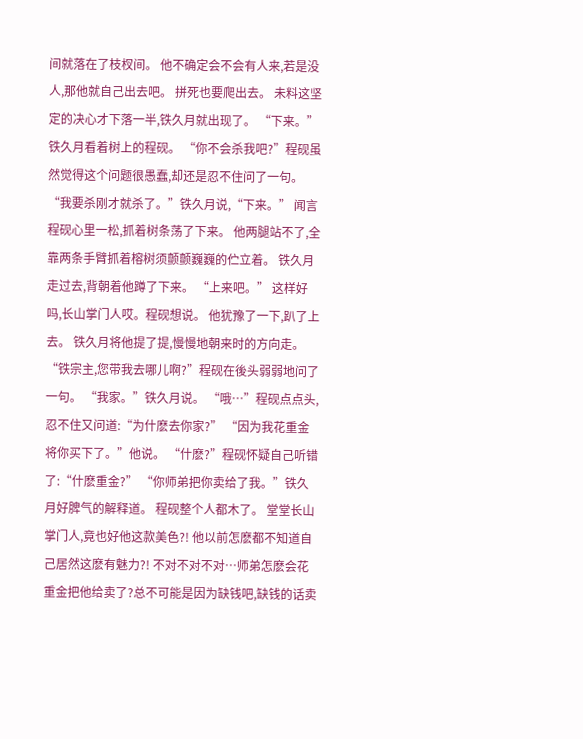间就落在了枝杈间。 他不确定会不会有人来,若是没人,那他就自己出去吧。 拼死也要爬出去。 未料这坚定的决心才下落一半,铁久月就出现了。 “下来。”铁久月看着树上的程砚。 “你不会杀我吧?”程砚虽然觉得这个问题很愚蠢,却还是忍不住问了一句。 “我要杀刚才就杀了。”铁久月说,“下来。” 闻言程砚心里一松,抓着树条荡了下来。 他两腿站不了,全靠两条手臂抓着榕树须颤颤巍巍的伫立着。 铁久月走过去,背朝着他蹲了下来。 “上来吧。” 这样好吗,长山掌门人哎。程砚想说。 他犹豫了一下,趴了上去。 铁久月将他提了提,慢慢地朝来时的方向走。 “铁宗主,您带我去哪儿啊?”程砚在後头弱弱地问了一句。 “我家。”铁久月说。 “哦…”程砚点点头,忍不住又问道:“为什麽去你家?” “因为我花重金将你买下了。”他说。 “什麽?”程砚怀疑自己听错了:“什麽重金?” “你师弟把你卖给了我。”铁久月好脾气的解释道。 程砚整个人都木了。 堂堂长山掌门人,竟也好他这款美色?! 他以前怎麽都不知道自己居然这麽有魅力?! 不对不对不对…师弟怎麽会花重金把他给卖了?总不可能是因为缺钱吧,缺钱的话卖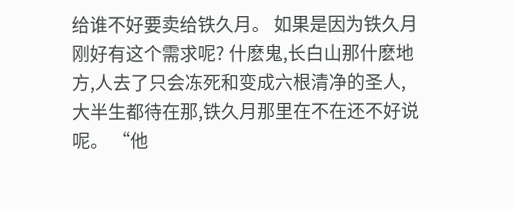给谁不好要卖给铁久月。 如果是因为铁久月刚好有这个需求呢? 什麽鬼,长白山那什麽地方,人去了只会冻死和变成六根清净的圣人,大半生都待在那,铁久月那里在不在还不好说呢。 “他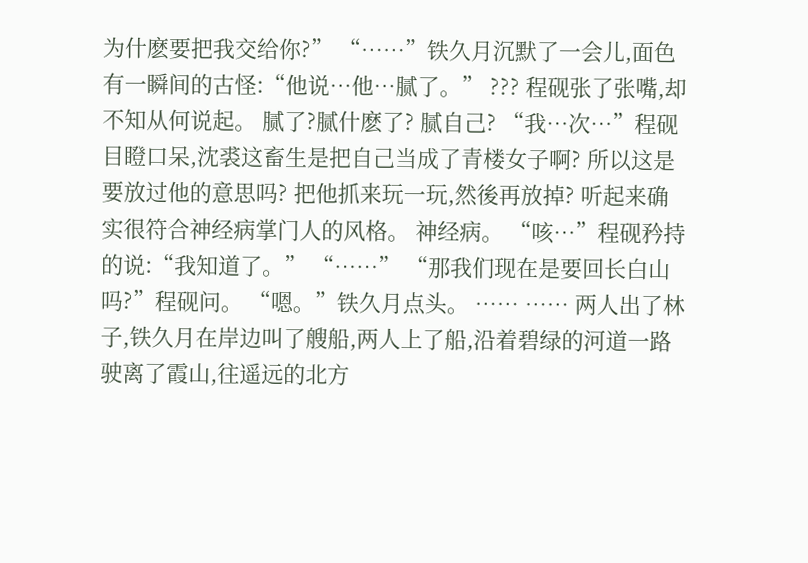为什麽要把我交给你?” “……”铁久月沉默了一会儿,面色有一瞬间的古怪:“他说…他…腻了。” ??? 程砚张了张嘴,却不知从何说起。 腻了?腻什麽了? 腻自己? “我…次…”程砚目瞪口呆,沈裘这畜生是把自己当成了青楼女子啊? 所以这是要放过他的意思吗? 把他抓来玩一玩,然後再放掉? 听起来确实很符合神经病掌门人的风格。 神经病。 “咳…”程砚矜持的说:“我知道了。” “……” “那我们现在是要回长白山吗?”程砚问。 “嗯。”铁久月点头。 …… …… 两人出了林子,铁久月在岸边叫了艘船,两人上了船,沿着碧绿的河道一路驶离了霞山,往遥远的北方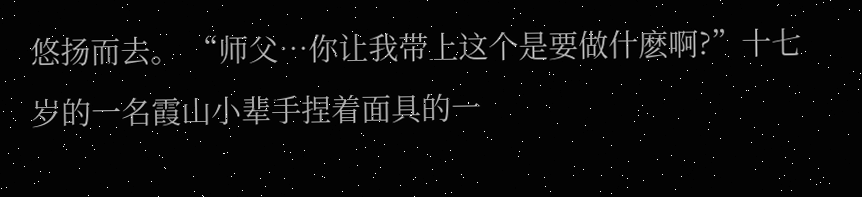悠扬而去。 “师父…你让我带上这个是要做什麽啊?”十七岁的一名霞山小辈手捏着面具的一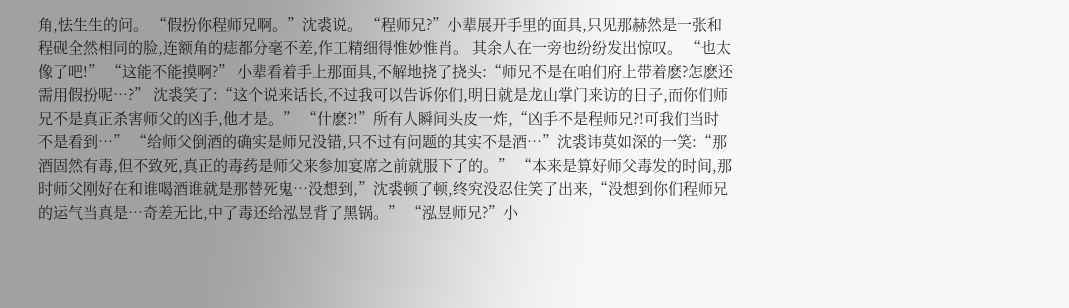角,怯生生的问。 “假扮你程师兄啊。”沈裘说。 “程师兄?”小辈展开手里的面具,只见那赫然是一张和程砚全然相同的脸,连额角的痣都分毫不差,作工精细得惟妙惟肖。 其余人在一旁也纷纷发出惊叹。 “也太像了吧!” “这能不能摸啊?” 小辈看着手上那面具,不解地挠了挠头:“师兄不是在咱们府上带着麽?怎麽还需用假扮呢…?” 沈裘笑了:“这个说来话长,不过我可以告诉你们,明日就是龙山掌门来访的日子,而你们师兄不是真正杀害师父的凶手,他才是。” “什麽?!”所有人瞬间头皮一炸,“凶手不是程师兄?!可我们当时不是看到…” “给师父倒酒的确实是师兄没错,只不过有问题的其实不是酒…”沈裘讳莫如深的一笑:“那酒固然有毒,但不致死,真正的毒药是师父来参加宴席之前就服下了的。” “本来是算好师父毒发的时间,那时师父刚好在和谁喝酒谁就是那替死鬼…没想到,”沈裘顿了顿,终究没忍住笑了出来,“没想到你们程师兄的运气当真是…奇差无比,中了毒还给泓昱背了黑锅。” “泓昱师兄?”小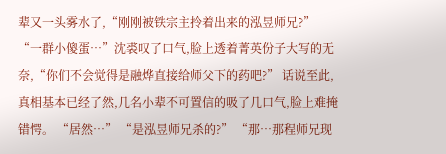辈又一头雾水了,“刚刚被铁宗主拎着出来的泓昱师兄?” “一群小傻蛋…”沈裘叹了口气,脸上透着菁英份子大写的无奈,“你们不会觉得是融烨直接给师父下的药吧?” 话说至此,真相基本已经了然,几名小辈不可置信的吸了几口气,脸上难掩错愕。 “居然…” “是泓昱师兄杀的?” “那…那程师兄现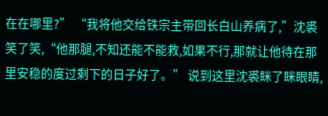在在哪里?” “我将他交给铁宗主带回长白山养病了,”沈裘笑了笑,“他那腿,不知还能不能救,如果不行,那就让他待在那里安稳的度过剩下的日子好了。” 说到这里沈裘眯了眯眼睛,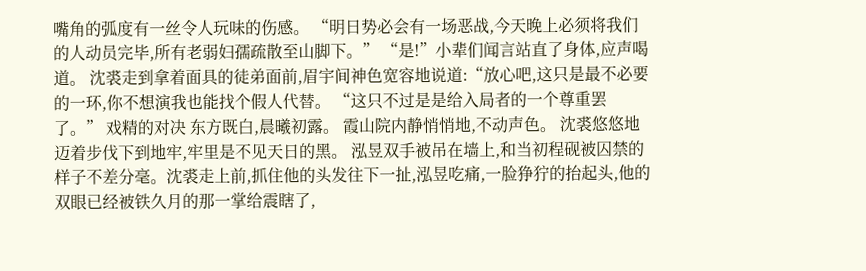嘴角的弧度有一丝令人玩味的伤感。 “明日势必会有一场恶战,今天晚上必须将我们的人动员完毕,所有老弱妇孺疏散至山脚下。” “是!”小辈们闻言站直了身体,应声喝道。 沈裘走到拿着面具的徒弟面前,眉宇间神色宽容地说道:“放心吧,这只是最不必要的一环,你不想演我也能找个假人代替。 “这只不过是是给入局者的一个尊重罢了。” 戏精的对决 东方既白,晨曦初露。 霞山院内静悄悄地,不动声色。 沈裘悠悠地迈着步伐下到地牢,牢里是不见天日的黑。 泓昱双手被吊在墙上,和当初程砚被囚禁的样子不差分毫。沈裘走上前,抓住他的头发往下一扯,泓昱吃痛,一脸狰狞的抬起头,他的双眼已经被铁久月的那一掌给震瞎了,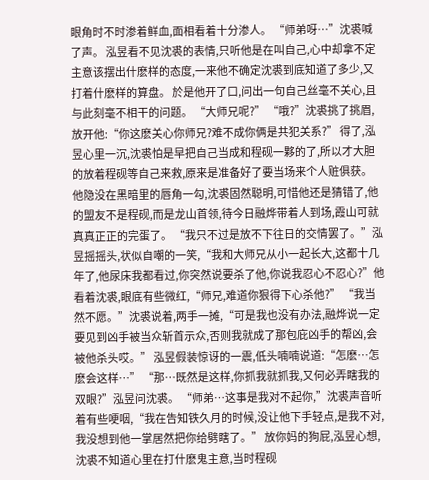眼角时不时渗着鲜血,面相看着十分渗人。 “师弟呀…”沈裘喊了声。 泓昱看不见沈裘的表情,只听他是在叫自己,心中却拿不定主意该摆出什麽样的态度,一来他不确定沈裘到底知道了多少,又打着什麽样的算盘。 於是他开了口,问出一句自己丝毫不关心,且与此刻毫不相干的问题。 “大师兄呢?” “哦?”沈裘挑了挑眉,放开他:“你这麽关心你师兄?难不成你俩是共犯关系?” 得了,泓昱心里一沉,沈裘怕是早把自己当成和程砚一夥的了,所以才大胆的放着程砚等自己来救,原来是准备好了要当场来个人赃俱获。 他隐没在黑暗里的唇角一勾,沈裘固然聪明,可惜他还是猜错了,他的盟友不是程砚,而是龙山首领,待今日融烨带着人到场,霞山可就真真正正的完蛋了。 “我只不过是放不下往日的交情罢了。”泓昱摇摇头,状似自嘲的一笑,“我和大师兄从小一起长大,这都十几年了,他尿床我都看过,你突然说要杀了他,你说我忍心不忍心?”他看着沈裘,眼底有些微红,“师兄,难道你狠得下心杀他?” “我当然不愿。”沈裘说着,两手一摊,“可是我也没有办法,融烨说一定要见到凶手被当众斩首示众,否则我就成了那包庇凶手的帮凶,会被他杀头哎。” 泓昱假装惊讶的一震,低头喃喃说道:“怎麽…怎麽会这样…” “那…既然是这样,你抓我就抓我,又何必弄瞎我的双眼?”泓昱问沈裘。 “师弟…这事是我对不起你,”沈裘声音听着有些哽咽,“我在告知铁久月的时候,没让他下手轻点,是我不对,我没想到他一掌居然把你给劈瞎了。” 放你妈的狗屁,泓昱心想,沈裘不知道心里在打什麽鬼主意,当时程砚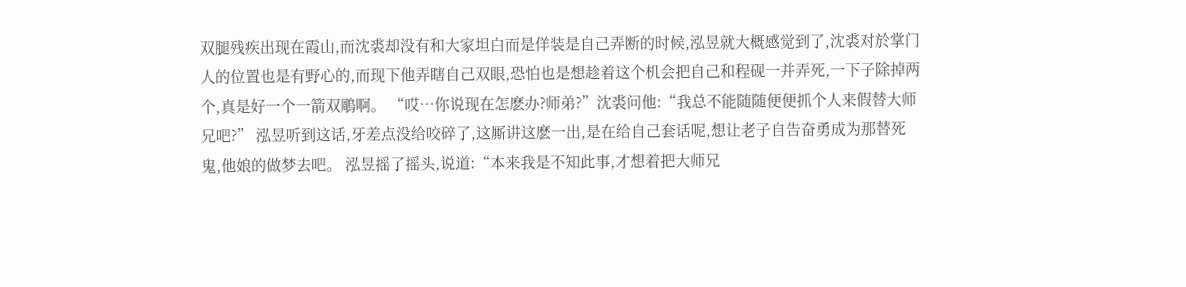双腿残疾出现在霞山,而沈裘却没有和大家坦白而是佯装是自己弄断的时候,泓昱就大概感觉到了,沈裘对於掌门人的位置也是有野心的,而现下他弄瞎自己双眼,恐怕也是想趁着这个机会把自己和程砚一并弄死,一下子除掉两个,真是好一个一箭双鵰啊。 “哎…你说现在怎麽办?师弟?”沈裘问他:“我总不能随随便便抓个人来假替大师兄吧?” 泓昱听到这话,牙差点没给咬碎了,这厮讲这麽一出,是在给自己套话呢,想让老子自告奋勇成为那替死鬼,他娘的做梦去吧。 泓昱摇了摇头,说道:“本来我是不知此事,才想着把大师兄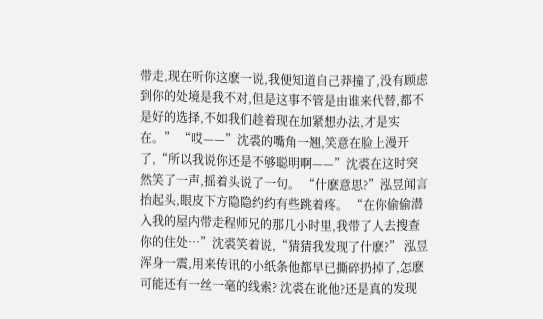带走,现在听你这麽一说,我便知道自己莽撞了,没有顾虑到你的处境是我不对,但是这事不管是由谁来代替,都不是好的选择,不如我们趁着现在加紧想办法,才是实在。” “哎——”沈裘的嘴角一翘,笑意在脸上漫开了,“所以我说你还是不够聪明啊——”沈裘在这时突然笑了一声,摇着头说了一句。 “什麽意思?”泓昱闻言抬起头,眼皮下方隐隐约约有些跳着疼。 “在你偷偷潜入我的屋内带走程师兄的那几小时里,我带了人去搜查你的住处…”沈裘笑着说,“猜猜我发现了什麽?” 泓昱浑身一震,用来传讯的小纸条他都早已撕碎扔掉了,怎麽可能还有一丝一毫的线索? 沈裘在讹他?还是真的发现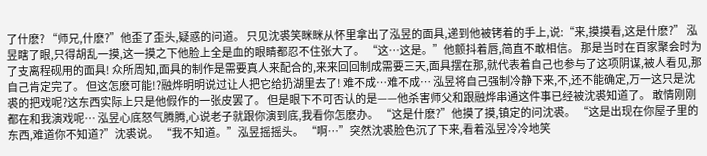了什麽? “师兄,什麽?”他歪了歪头,疑惑的问道。 只见沈裘笑眯眯从怀里拿出了泓昱的面具,递到他被铐着的手上,说:“来,摸摸看,这是什麽?” 泓昱瞎了眼,只得胡乱一摸,这一摸之下他脸上全是血的眼睛都忍不住张大了。 “这…这是。”他颤抖着唇,简直不敢相信。 那是当时在百家聚会时为了支离程砚用的面具! 众所周知,面具的制作是需要真人来配合的,来来回回制成需要三天,面具摆在那,就代表着自己也参与了这项阴谋,被人看见,那自己肯定完了。 但这怎麽可能!?融烨明明说过让人把它给扔湖里去了! 难不成…难不成… 泓昱将自己强制冷静下来,不,还不能确定,万一这只是沈裘的把戏呢?这东西实际上只是他假作的一张皮罢了。 但是眼下不可否认的是——他杀害师父和跟融烨串通这件事已经被沈裘知道了。 敢情刚刚都在和我演戏呢… 泓昱心底怒气腾腾,心说老子就跟你演到底,我看你怎麽办。 “这是什麽?”他摸了摸,镇定的问沈裘。 “这是出现在你屋子里的东西,难道你不知道?”沈裘说。 “我不知道。”泓昱摇摇头。 “啊…”突然沈裘脸色沉了下来,看着泓昱冷冷地笑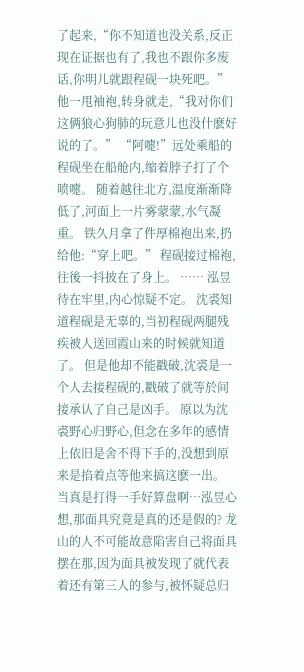了起来,“你不知道也没关系,反正现在证据也有了,我也不跟你多废话,你明儿就跟程砚一块死吧。”他一甩袖袍,转身就走,“我对你们这俩狼心狗肺的玩意儿也没什麽好说的了。” “阿嚏!”远处乘船的程砚坐在船舱内,缩着脖子打了个喷嚏。 随着越往北方,温度渐渐降低了,河面上一片雾蒙蒙,水气凝重。 铁久月拿了件厚棉袍出来,扔给他:“穿上吧。” 程砚接过棉袍,往後一抖披在了身上。 …… 泓昱待在牢里,内心惊疑不定。 沈裘知道程砚是无辜的,当初程砚两腿残疾被人送回霞山来的时候就知道了。 但是他却不能戳破,沈裘是一个人去接程砚的,戳破了就等於间接承认了自己是凶手。 原以为沈裘野心归野心,但念在多年的感情上依旧是舍不得下手的,没想到原来是掐着点等他来搞这麽一出。 当真是打得一手好算盘啊…泓昱心想,那面具究竟是真的还是假的? 龙山的人不可能故意陷害自己将面具摆在那,因为面具被发现了就代表着还有第三人的参与,被怀疑总归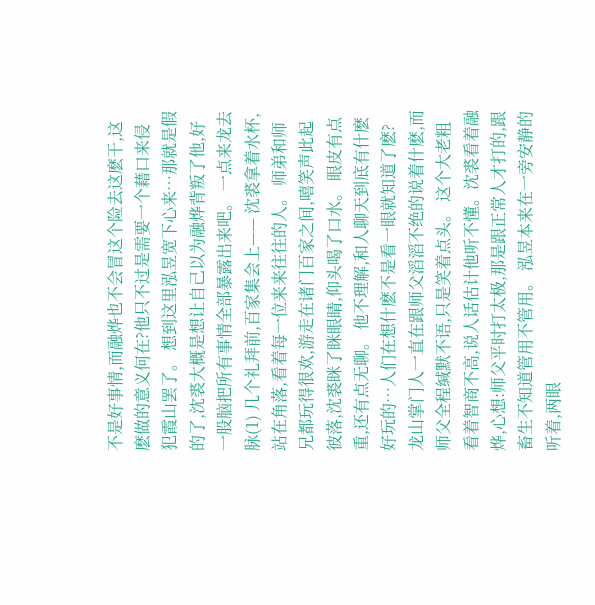不是好事情,而融烨也不会冒这个险去这麽干,这麽做的意义何在?他只不过是需要一个藉口来侵犯霞山罢了。 想到这里泓昱宽下心来…那就是假的了,沈裘大概是想让自己以为融烨背叛了他,好一股脑把所有事情全部暴露出来吧。 一点来龙去脉(1) 几个礼拜前,百家集会上—— 沈裘拿着水杯,站在角落,看着每一位来来往往的人。 师弟和师兄都玩得很欢,游走在诸门百家之间,嘻笑声此起彼落,沈裘眯了眯眼睛,仰头喝了口水。 眼皮有点重,还有点无聊。 他不理解,和人聊天到底有什麽好玩的…人们在想什麽不是看一眼就知道了麽? 龙山掌门人一直在跟师父滔滔不绝的说着什麽,而师父全程缄默不语,只是笑着点头。 这个大老粗看着智商不高,说人话估计他听不懂。沈裘看着融烨,心想:师父平时打太极,那是跟正常人才打的,跟畜生不知道管用不管用。 泓昱本来在一旁安静的听着,两眼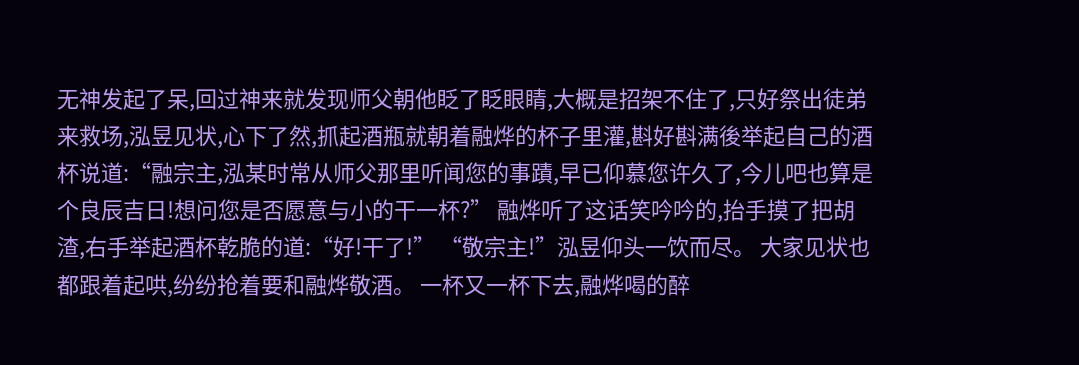无神发起了呆,回过神来就发现师父朝他眨了眨眼睛,大概是招架不住了,只好祭出徒弟来救场,泓昱见状,心下了然,抓起酒瓶就朝着融烨的杯子里灌,斟好斟满後举起自己的酒杯说道:“融宗主,泓某时常从师父那里听闻您的事蹟,早已仰慕您许久了,今儿吧也算是个良辰吉日!想问您是否愿意与小的干一杯?” 融烨听了这话笑吟吟的,抬手摸了把胡渣,右手举起酒杯乾脆的道:“好!干了!” “敬宗主!”泓昱仰头一饮而尽。 大家见状也都跟着起哄,纷纷抢着要和融烨敬酒。 一杯又一杯下去,融烨喝的醉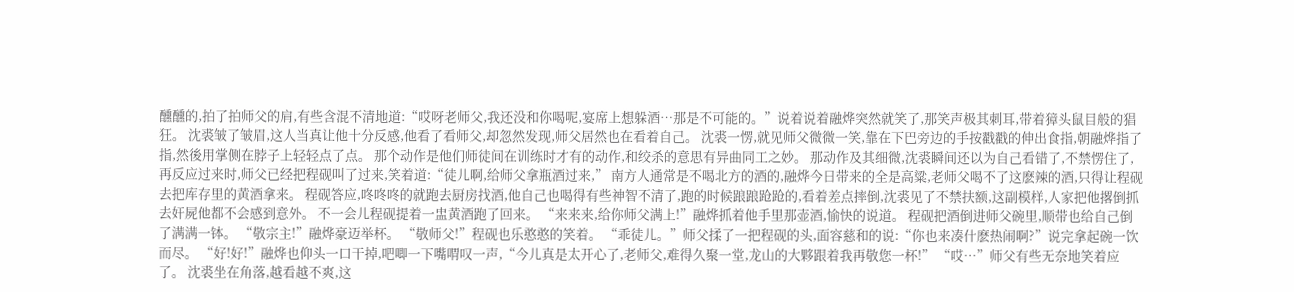醺醺的,拍了拍师父的肩,有些含混不清地道:“哎呀老师父,我还没和你喝呢,宴席上想躲酒…那是不可能的。”说着说着融烨突然就笑了,那笑声极其刺耳,带着獐头鼠目般的猖狂。 沈裘皱了皱眉,这人当真让他十分反感,他看了看师父,却忽然发现,师父居然也在看着自己。 沈裘一愣,就见师父微微一笑,靠在下巴旁边的手按戳戳的伸出食指,朝融烨指了指,然後用掌侧在脖子上轻轻点了点。 那个动作是他们师徒间在训练时才有的动作,和绞杀的意思有异曲同工之妙。 那动作及其细微,沈裘瞬间还以为自己看错了,不禁愣住了,再反应过来时,师父已经把程砚叫了过来,笑着道:“徒儿啊,给师父拿瓶酒过来,” 南方人通常是不喝北方的酒的,融烨今日带来的全是高粱,老师父喝不了这麽辣的酒,只得让程砚去把库存里的黄酒拿来。 程砚答应,咚咚咚的就跑去厨房找酒,他自己也喝得有些神智不清了,跑的时候踉踉跄跄的,看着差点摔倒,沈裘见了不禁扶额,这副模样,人家把他撂倒抓去奸屍他都不会感到意外。 不一会儿程砚提着一盅黄酒跑了回来。 “来来来,给你师父满上!”融烨抓着他手里那壶酒,愉快的说道。 程砚把酒倒进师父碗里,顺带也给自己倒了满满一钵。 “敬宗主!”融烨豪迈举杯。 “敬师父!”程砚也乐憨憨的笑着。 “乖徒儿。”师父揉了一把程砚的头,面容慈和的说:“你也来凑什麽热闹啊?”说完拿起碗一饮而尽。 “好!好!”融烨也仰头一口干掉,吧唧一下嘴喟叹一声,“今儿真是太开心了,老师父,难得久聚一堂,龙山的大夥跟着我再敬您一杯!” “哎…”师父有些无奈地笑着应了。 沈裘坐在角落,越看越不爽,这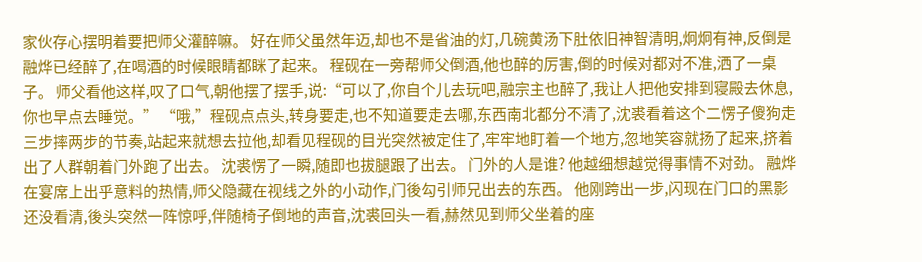家伙存心摆明着要把师父灌醉嘛。 好在师父虽然年迈,却也不是省油的灯,几碗黄汤下肚依旧神智清明,炯炯有神,反倒是融烨已经醉了,在喝酒的时候眼睛都眯了起来。 程砚在一旁帮师父倒酒,他也醉的厉害,倒的时候对都对不准,洒了一桌子。 师父看他这样,叹了口气,朝他摆了摆手,说:“可以了,你自个儿去玩吧,融宗主也醉了,我让人把他安排到寝殿去休息,你也早点去睡觉。” “哦,”程砚点点头,转身要走,也不知道要走去哪,东西南北都分不清了,沈裘看着这个二愣子傻狗走三步摔两步的节奏,站起来就想去拉他,却看见程砚的目光突然被定住了,牢牢地盯着一个地方,忽地笑容就扬了起来,挤着出了人群朝着门外跑了出去。 沈裘愣了一瞬,随即也拔腿跟了出去。 门外的人是谁? 他越细想越觉得事情不对劲。 融烨在宴席上出乎意料的热情,师父隐藏在视线之外的小动作,门後勾引师兄出去的东西。 他刚跨出一步,闪现在门口的黑影还没看清,後头突然一阵惊呼,伴随椅子倒地的声音,沈裘回头一看,赫然见到师父坐着的座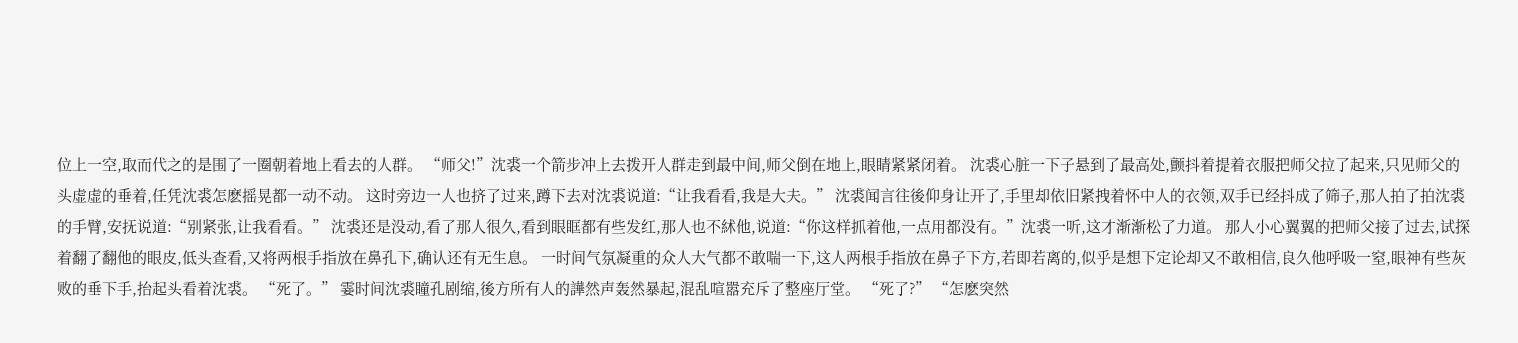位上一空,取而代之的是围了一圈朝着地上看去的人群。 “师父!”沈裘一个箭步冲上去拨开人群走到最中间,师父倒在地上,眼睛紧紧闭着。 沈裘心脏一下子悬到了最高处,颤抖着提着衣服把师父拉了起来,只见师父的头虚虚的垂着,任凭沈裘怎麽摇晃都一动不动。 这时旁边一人也挤了过来,蹲下去对沈裘说道:“让我看看,我是大夫。” 沈裘闻言往後仰身让开了,手里却依旧紧拽着怀中人的衣领,双手已经抖成了筛子,那人拍了拍沈裘的手臂,安抚说道:“别紧张,让我看看。” 沈裘还是没动,看了那人很久,看到眼眶都有些发红,那人也不絉他,说道:“你这样抓着他,一点用都没有。”沈裘一听,这才渐渐松了力道。 那人小心翼翼的把师父接了过去,试探着翻了翻他的眼皮,低头查看,又将两根手指放在鼻孔下,确认还有无生息。 一时间气氛凝重的众人大气都不敢喘一下,这人两根手指放在鼻子下方,若即若离的,似乎是想下定论却又不敢相信,良久他呼吸一窒,眼神有些灰败的垂下手,抬起头看着沈裘。 “死了。” 霎时间沈裘瞳孔剧缩,後方所有人的譁然声轰然暴起,混乱喧嚣充斥了整座厅堂。 “死了?” “怎麽突然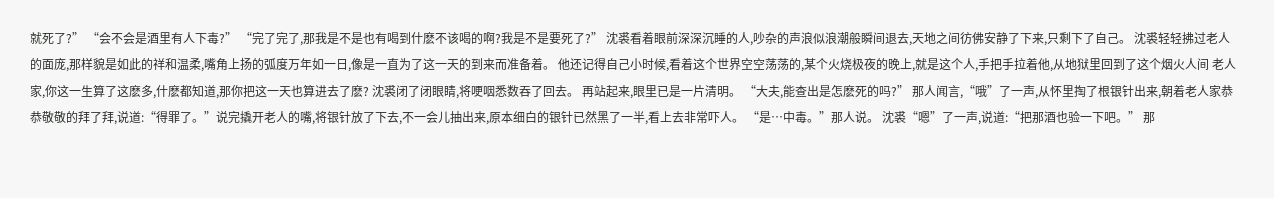就死了?” “会不会是酒里有人下毒?” “完了完了,那我是不是也有喝到什麽不该喝的啊?我是不是要死了?” 沈裘看着眼前深深沉睡的人,吵杂的声浪似浪潮般瞬间退去,天地之间彷佛安静了下来,只剩下了自己。 沈裘轻轻拂过老人的面庞,那样貌是如此的祥和温柔,嘴角上扬的弧度万年如一日,像是一直为了这一天的到来而准备着。 他还记得自己小时候,看着这个世界空空荡荡的,某个火烧极夜的晚上,就是这个人,手把手拉着他,从地狱里回到了这个烟火人间 老人家,你这一生算了这麽多,什麽都知道,那你把这一天也算进去了麽? 沈裘闭了闭眼睛,将哽咽悉数吞了回去。 再站起来,眼里已是一片清明。 “大夫,能查出是怎麽死的吗?” 那人闻言,“哦”了一声,从怀里掏了根银针出来,朝着老人家恭恭敬敬的拜了拜,说道:“得罪了。”说完撬开老人的嘴,将银针放了下去,不一会儿抽出来,原本细白的银针已然黑了一半,看上去非常吓人。 “是…中毒。”那人说。 沈裘“嗯”了一声,说道:“把那酒也验一下吧。” 那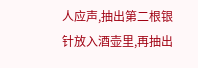人应声,抽出第二根银针放入酒壶里,再抽出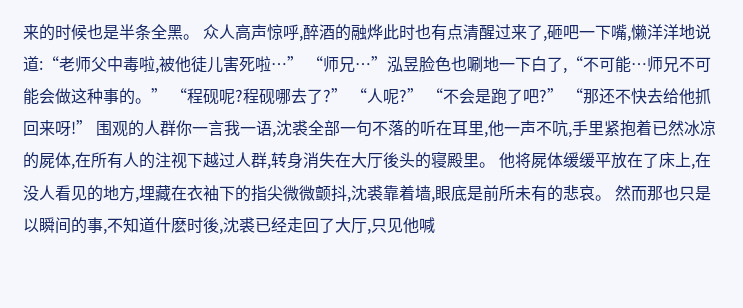来的时候也是半条全黑。 众人高声惊呼,醉酒的融烨此时也有点清醒过来了,砸吧一下嘴,懒洋洋地说道:“老师父中毒啦,被他徒儿害死啦…” “师兄…”泓昱脸色也唰地一下白了,“不可能…师兄不可能会做这种事的。” “程砚呢?程砚哪去了?” “人呢?” “不会是跑了吧?” “那还不快去给他抓回来呀!” 围观的人群你一言我一语,沈裘全部一句不落的听在耳里,他一声不吭,手里紧抱着已然冰凉的屍体,在所有人的注视下越过人群,转身消失在大厅後头的寝殿里。 他将屍体缓缓平放在了床上,在没人看见的地方,埋藏在衣袖下的指尖微微颤抖,沈裘靠着墙,眼底是前所未有的悲哀。 然而那也只是以瞬间的事,不知道什麽时後,沈裘已经走回了大厅,只见他喊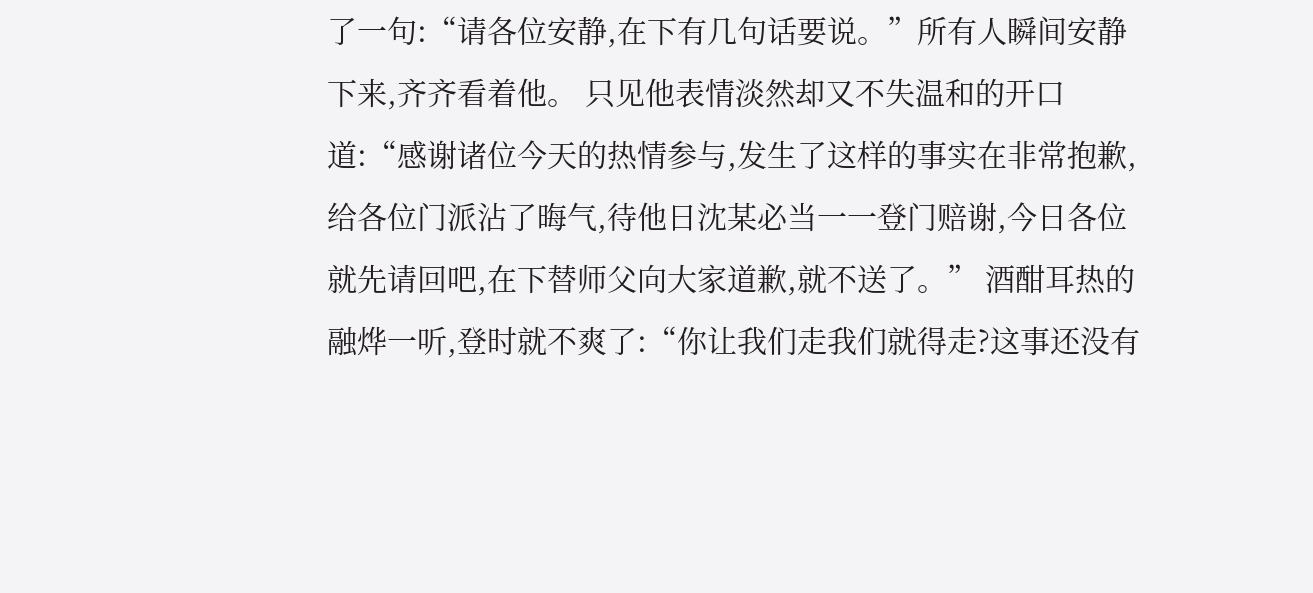了一句:“请各位安静,在下有几句话要说。”所有人瞬间安静下来,齐齐看着他。 只见他表情淡然却又不失温和的开口道:“感谢诸位今天的热情参与,发生了这样的事实在非常抱歉,给各位门派沾了晦气,待他日沈某必当一一登门赔谢,今日各位就先请回吧,在下替师父向大家道歉,就不送了。” 酒酣耳热的融烨一听,登时就不爽了:“你让我们走我们就得走?这事还没有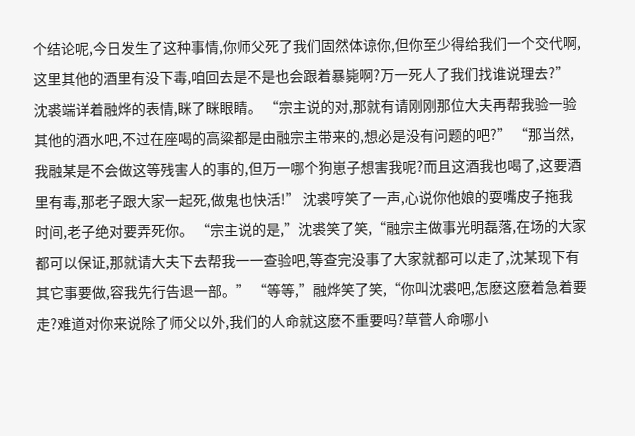个结论呢,今日发生了这种事情,你师父死了我们固然体谅你,但你至少得给我们一个交代啊,这里其他的酒里有没下毒,咱回去是不是也会跟着暴毙啊?万一死人了我们找谁说理去?” 沈裘端详着融烨的表情,眯了眯眼睛。 “宗主说的对,那就有请刚刚那位大夫再帮我验一验其他的酒水吧,不过在座喝的高粱都是由融宗主带来的,想必是没有问题的吧?” “那当然,我融某是不会做这等残害人的事的,但万一哪个狗崽子想害我呢?而且这酒我也喝了,这要酒里有毒,那老子跟大家一起死,做鬼也快活!” 沈裘哼笑了一声,心说你他娘的耍嘴皮子拖我时间,老子绝对要弄死你。 “宗主说的是,”沈裘笑了笑,“融宗主做事光明磊落,在场的大家都可以保证,那就请大夫下去帮我一一查验吧,等查完没事了大家就都可以走了,沈某现下有其它事要做,容我先行告退一部。” “等等,”融烨笑了笑,“你叫沈裘吧,怎麽这麽着急着要走?难道对你来说除了师父以外,我们的人命就这麽不重要吗?草菅人命哪小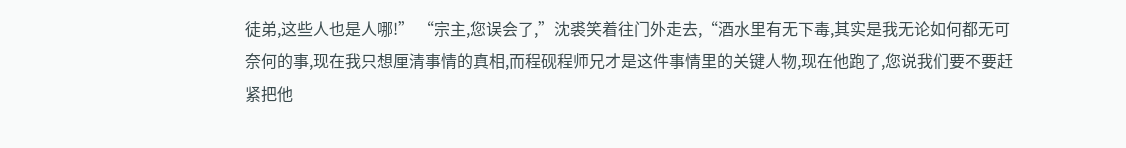徒弟,这些人也是人哪!” “宗主,您误会了,”沈裘笑着往门外走去,“酒水里有无下毒,其实是我无论如何都无可奈何的事,现在我只想厘清事情的真相,而程砚程师兄才是这件事情里的关键人物,现在他跑了,您说我们要不要赶紧把他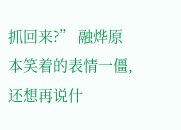抓回来?” 融烨原本笑着的表情一僵,还想再说什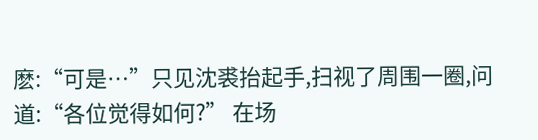麽:“可是…”只见沈裘抬起手,扫视了周围一圈,问道:“各位觉得如何?” 在场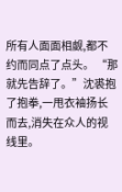所有人面面相觑,都不约而同点了点头。 “那就先告辞了。”沈裘抱了抱拳,一甩衣袖扬长而去,消失在众人的视线里。